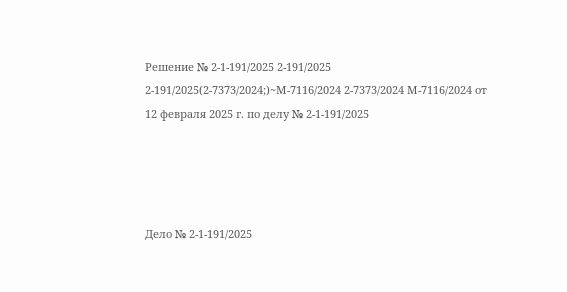Решение № 2-1-191/2025 2-191/2025 2-191/2025(2-7373/2024;)~М-7116/2024 2-7373/2024 М-7116/2024 от 12 февраля 2025 г. по делу № 2-1-191/2025




Дело № 2-1-191/2025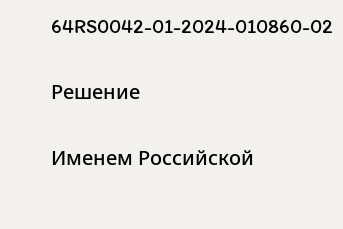64RS0042-01-2024-010860-02


Решение


Именем Российской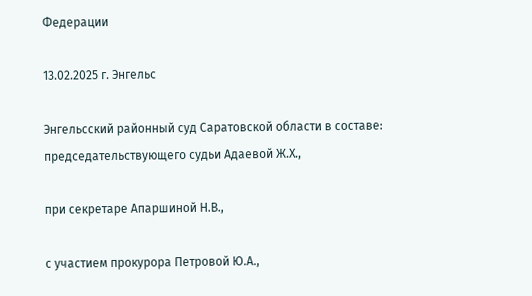Федерации

13.02.2025 г. Энгельс

Энгельсский районный суд Саратовской области в составе: председательствующего судьи Адаевой Ж.Х.,

при секретаре Апаршиной Н.В.,

с участием прокурора Петровой Ю.А.,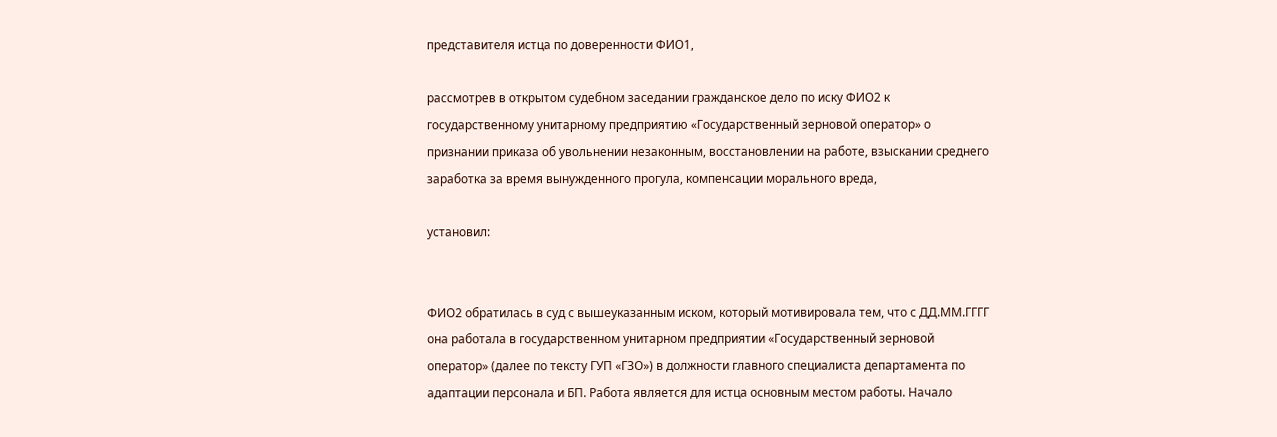представителя истца по доверенности ФИО1,

рассмотрев в открытом судебном заседании гражданское дело по иску ФИО2 к государственному унитарному предприятию «Государственный зерновой оператор» о признании приказа об увольнении незаконным, восстановлении на работе, взыскании среднего заработка за время вынужденного прогула, компенсации морального вреда,

установил:


ФИО2 обратилась в суд с вышеуказанным иском, который мотивировала тем, что с ДД.ММ.ГГГГ она работала в государственном унитарном предприятии «Государственный зерновой оператор» (далее по тексту ГУП «ГЗО») в должности главного специалиста департамента по адаптации персонала и БП. Работа является для истца основным местом работы. Начало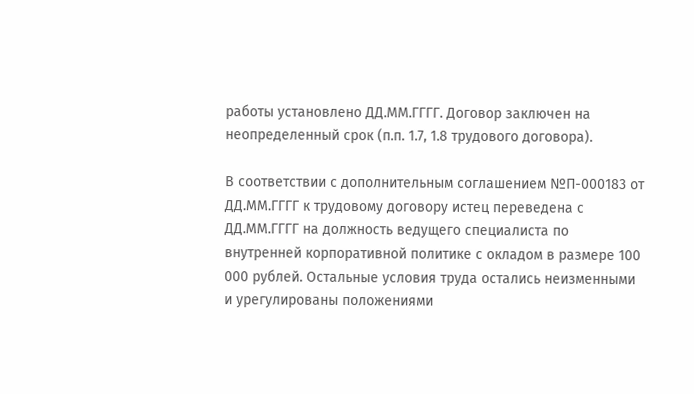работы установлено ДД.ММ.ГГГГ. Договор заключен на неопределенный срок (п.п. 1.7, 1.8 трудового договора).

В соответствии с дополнительным соглашением №П-000183 от ДД.ММ.ГГГГ к трудовому договору истец переведена с ДД.ММ.ГГГГ на должность ведущего специалиста по внутренней корпоративной политике с окладом в размере 100 000 рублей. Остальные условия труда остались неизменными и урегулированы положениями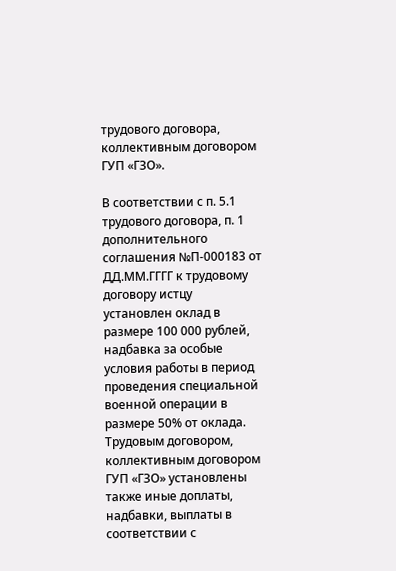трудового договора, коллективным договором ГУП «ГЗО».

В соответствии с п. 5.1 трудового договора, п. 1 дополнительного соглашения №П-000183 от ДД.ММ.ГГГГ к трудовому договору истцу установлен оклад в размере 100 000 рублей, надбавка за особые условия работы в период проведения специальной военной операции в размере 50% от оклада. Трудовым договором, коллективным договором ГУП «ГЗО» установлены также иные доплаты, надбавки, выплаты в соответствии с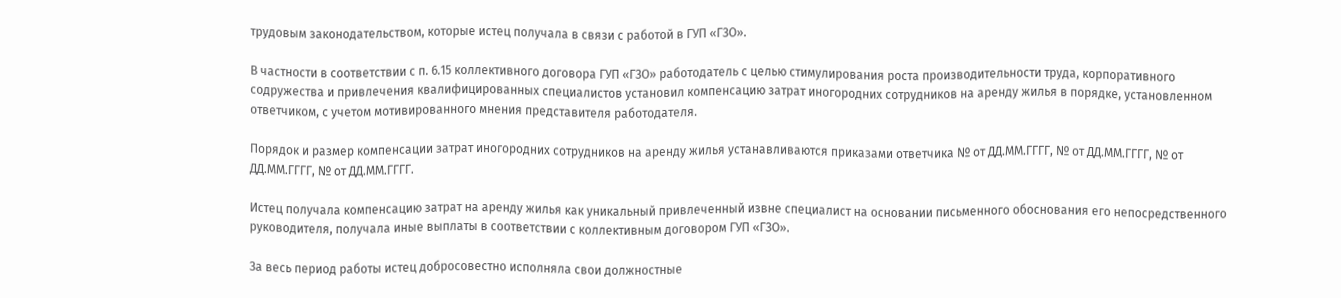трудовым законодательством, которые истец получала в связи с работой в ГУП «ГЗО».

В частности в соответствии с п. 6.15 коллективного договора ГУП «ГЗО» работодатель с целью стимулирования роста производительности труда, корпоративного содружества и привлечения квалифицированных специалистов установил компенсацию затрат иногородних сотрудников на аренду жилья в порядке, установленном ответчиком, с учетом мотивированного мнения представителя работодателя.

Порядок и размер компенсации затрат иногородних сотрудников на аренду жилья устанавливаются приказами ответчика № от ДД.ММ.ГГГГ, № от ДД.ММ.ГГГГ, № от ДД.ММ.ГГГГ, № от ДД.ММ.ГГГГ.

Истец получала компенсацию затрат на аренду жилья как уникальный привлеченный извне специалист на основании письменного обоснования его непосредственного руководителя, получала иные выплаты в соответствии с коллективным договором ГУП «ГЗО».

За весь период работы истец добросовестно исполняла свои должностные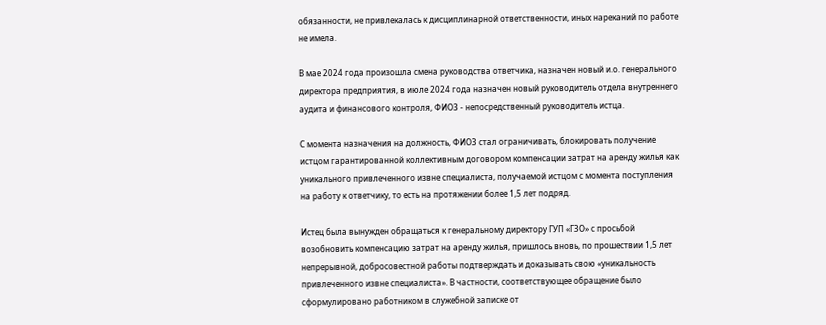обязанности, не привлекалась к дисциплинарной ответственности, иных нареканий по работе не имела.

В мае 2024 года произошла смена руководства ответчика, назначен новый и.о. генерального директора предприятия, в июле 2024 года назначен новый руководитель отдела внутреннего аудита и финансового контроля, ФИО3 - непосредственный руководитель истца.

С момента назначения на должность, ФИО3 стал ограничивать, блокировать получение истцом гарантированной коллективным договором компенсации затрат на аренду жилья как уникального привлеченного извне специалиста, получаемой истцом с момента поступления на работу к ответчику, то есть на протяжении более 1,5 лет подряд.

Истец была вынужден обращаться к генеральному директору ГУП «ГЗО» с просьбой возобновить компенсацию затрат на аренду жилья, пришлось вновь, по прошествии 1,5 лет непрерывной, добросовестной работы подтверждать и доказывать свою «уникальность привлеченного извне специалиста». В частности, соответствующее обращение было сформулировано работником в служебной записке от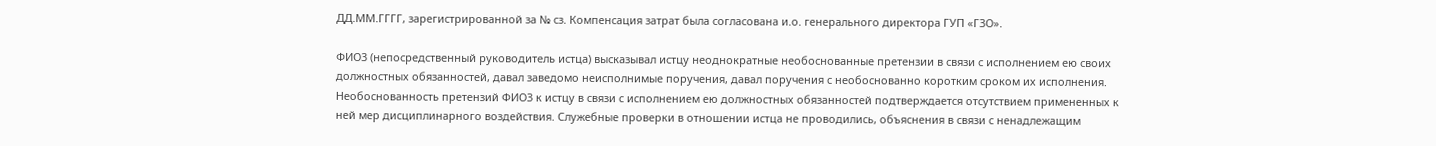ДД.ММ.ГГГГ, зарегистрированной за № сз. Компенсация затрат была согласована и.о. генерального директора ГУП «ГЗО».

ФИО3 (непосредственный руководитель истца) высказывал истцу неоднократные необоснованные претензии в связи с исполнением ею своих должностных обязанностей, давал заведомо неисполнимые поручения, давал поручения с необоснованно коротким сроком их исполнения. Необоснованность претензий ФИО3 к истцу в связи с исполнением ею должностных обязанностей подтверждается отсутствием примененных к ней мер дисциплинарного воздействия. Служебные проверки в отношении истца не проводились, объяснения в связи с ненадлежащим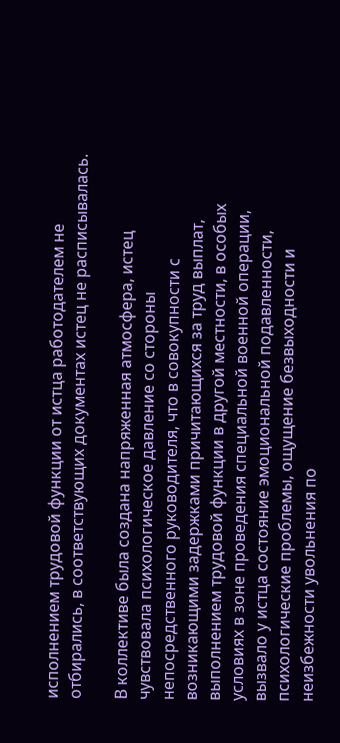исполнением трудовой функции от истца работодателем не отбирались, в соответствующих документах истец не расписывалась.

В коллективе была создана напряженная атмосфера, истец чувствовала психологическое давление со стороны непосредственного руководителя, что в совокупности с возникающими задержками причитающихся за труд выплат, выполнением трудовой функции в другой местности, в особых условиях в зоне проведения специальной военной операции, вызвало у истца состояние эмоциональной подавленности, психологические проблемы, ощущение безвыходности и неизбежности увольнения по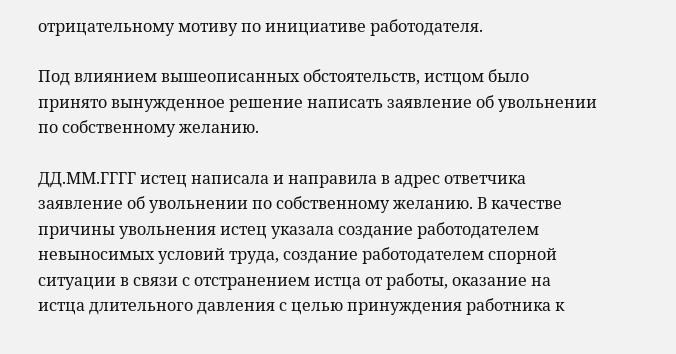отрицательному мотиву по инициативе работодателя.

Под влиянием вышеописанных обстоятельств, истцом было принято вынужденное решение написать заявление об увольнении по собственному желанию.

ДД.ММ.ГГГГ истец написала и направила в адрес ответчика заявление об увольнении по собственному желанию. В качестве причины увольнения истец указала создание работодателем невыносимых условий труда, создание работодателем спорной ситуации в связи с отстранением истца от работы, оказание на истца длительного давления с целью принуждения работника к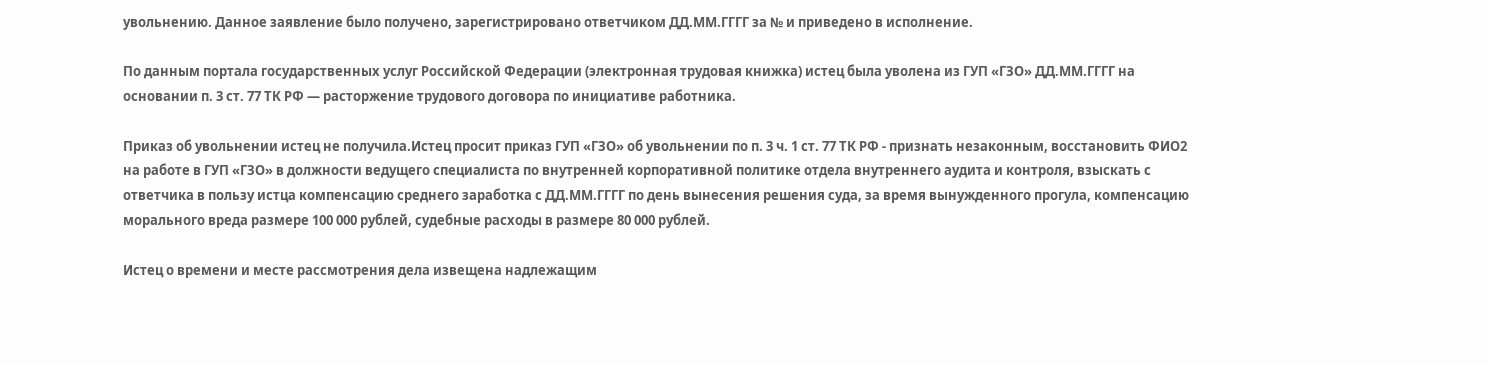увольнению. Данное заявление было получено, зарегистрировано ответчиком ДД.ММ.ГГГГ за № и приведено в исполнение.

По данным портала государственных услуг Российской Федерации (электронная трудовая книжка) истец была уволена из ГУП «ГЗО» ДД.ММ.ГГГГ на основании п. 3 ст. 77 ТК РФ — расторжение трудового договора по инициативе работника.

Приказ об увольнении истец не получила.Истец просит приказ ГУП «ГЗО» об увольнении по п. 3 ч. 1 ст. 77 ТК РФ - признать незаконным, восстановить ФИО2 на работе в ГУП «ГЗО» в должности ведущего специалиста по внутренней корпоративной политике отдела внутреннего аудита и контроля, взыскать с ответчика в пользу истца компенсацию среднего заработка с ДД.ММ.ГГГГ по день вынесения решения суда, за время вынужденного прогула, компенсацию морального вреда размере 100 000 рублей, судебные расходы в размере 80 000 рублей.

Истец о времени и месте рассмотрения дела извещена надлежащим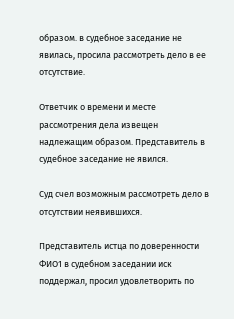образом. в судебное заседание не явилась, просила рассмотреть дело в ее отсутствие.

Ответчик о времени и месте рассмотрения дела извещен надлежащим образом. Представитель в судебное заседание не явился.

Суд счел возможным рассмотреть дело в отсутствии неявившихся.

Представитель истца по доверенности ФИО1 в судебном заседании иск поддержал, просил удовлетворить по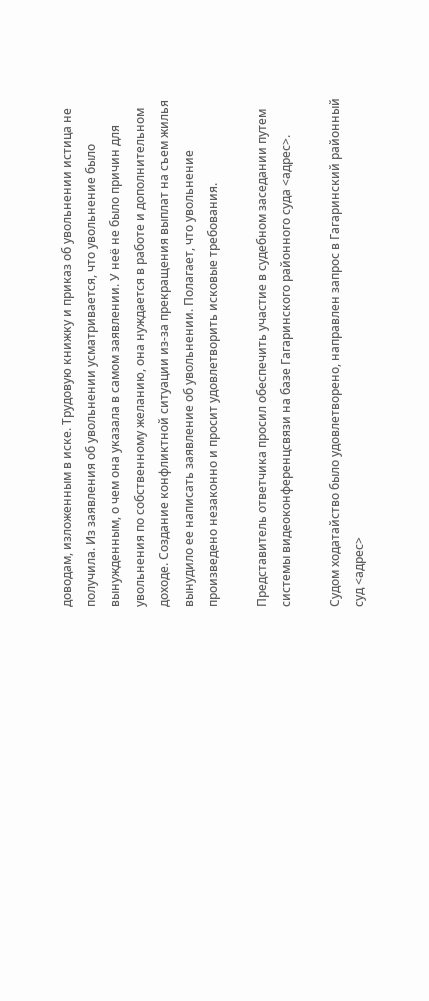доводам, изложенным в иске. Трудовую книжку и приказ об увольнении истица не получила. Из заявления об увольнении усматривается, что увольнение было вынужденным, о чем она указала в самом заявлении. У неё не было причин для увольнения по собственному желанию, она нуждается в работе и дополнительном доходе. Создание конфликтной ситуации из-за прекращения выплат на съем жилья вынудило ее написать заявление об увольнении. Полагает, что увольнение произведено незаконно и просит удовлетворить исковые требования.

Представитель ответчика просил обеспечить участие в судебном заседании путем системы видеоконференцсвязи на базе Гагаринского районного суда <адрес>.

Судом ходатайство было удовлетворено, направлен запрос в Гагаринский районный суд <адрес>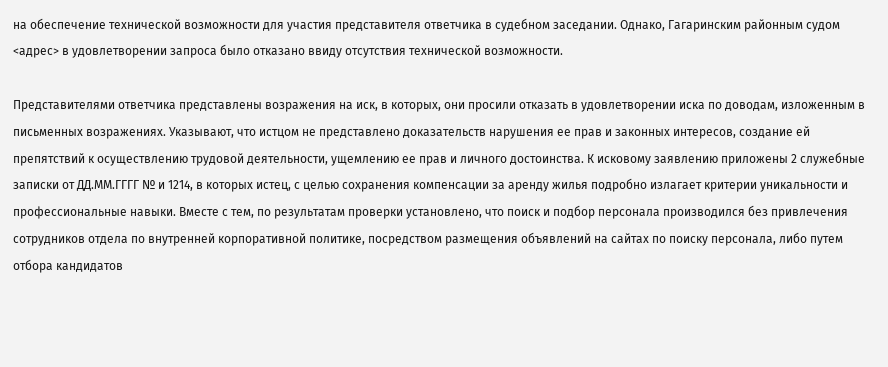на обеспечение технической возможности для участия представителя ответчика в судебном заседании. Однако, Гагаринским районным судом <адрес> в удовлетворении запроса было отказано ввиду отсутствия технической возможности.

Представителями ответчика представлены возражения на иск, в которых, они просили отказать в удовлетворении иска по доводам, изложенным в письменных возражениях. Указывают, что истцом не представлено доказательств нарушения ее прав и законных интересов, создание ей препятствий к осуществлению трудовой деятельности, ущемлению ее прав и личного достоинства. К исковому заявлению приложены 2 служебные записки от ДД.ММ.ГГГГ № и 1214, в которых истец, с целью сохранения компенсации за аренду жилья подробно излагает критерии уникальности и профессиональные навыки. Вместе с тем, по результатам проверки установлено, что поиск и подбор персонала производился без привлечения сотрудников отдела по внутренней корпоративной политике, посредством размещения объявлений на сайтах по поиску персонала, либо путем отбора кандидатов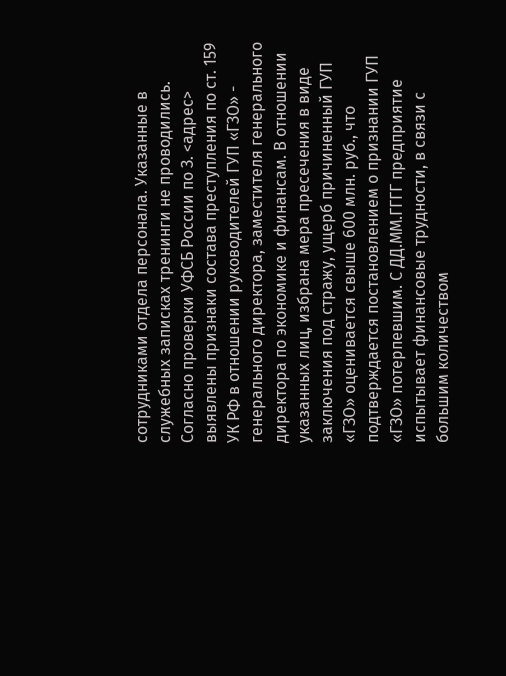сотрудниками отдела персонала. Указанные в служебных записках тренинги не проводились. Согласно проверки УФСБ России по З. <адрес> выявлены признаки состава преступления по ст. 159 УК РФ в отношении руководителей ГУП «ГЗО» - генерального директора, заместителя генерального директора по экономике и финансам. В отношении указанных лиц, избрана мера пресечения в виде заключения под стражу, ущерб причиненный ГУП «ГЗО» оценивается свыше 600 млн. руб., что подтверждается постановлением о признании ГУП «ГЗО» потерпевшим. С ДД.ММ.ГГГГ предприятие испытывает финансовые трудности, в связи с большим количеством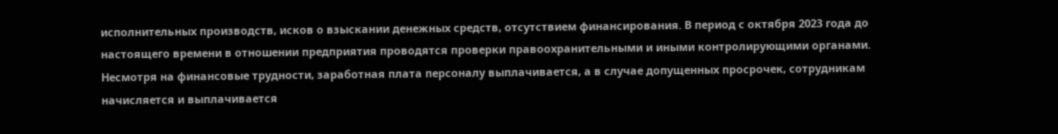исполнительных производств, исков о взыскании денежных средств, отсутствием финансирования. В период с октября 2023 года до настоящего времени в отношении предприятия проводятся проверки правоохранительными и иными контролирующими органами. Несмотря на финансовые трудности, заработная плата персоналу выплачивается, а в случае допущенных просрочек, сотрудникам начисляется и выплачивается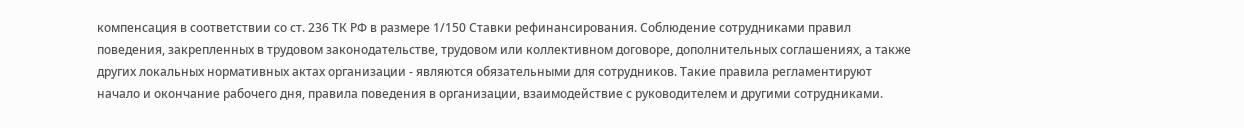компенсация в соответствии со ст. 236 ТК РФ в размере 1/150 Ставки рефинансирования. Соблюдение сотрудниками правил поведения, закрепленных в трудовом законодательстве, трудовом или коллективном договоре, дополнительных соглашениях, а также других локальных нормативных актах организации - являются обязательными для сотрудников. Такие правила регламентируют начало и окончание рабочего дня, правила поведения в организации, взаимодействие с руководителем и другими сотрудниками.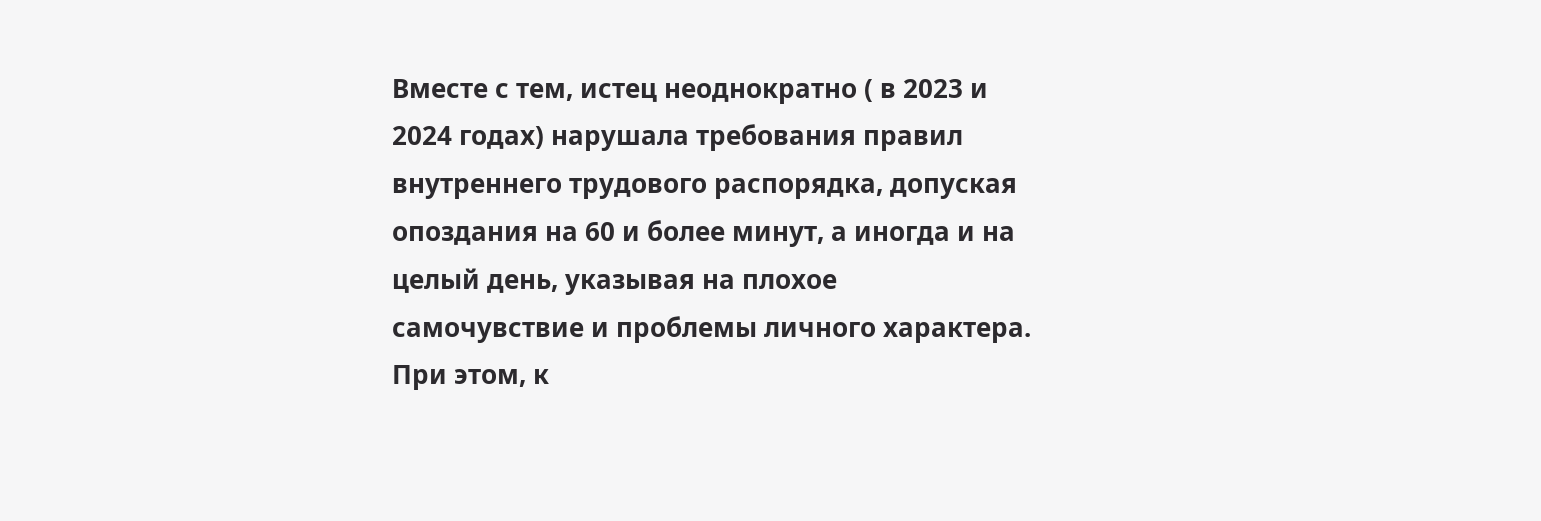Вместе с тем, истец неоднократно ( в 2023 и 2024 годах) нарушала требования правил внутреннего трудового распорядка, допуская опоздания на 60 и более минут, а иногда и на целый день, указывая на плохое самочувствие и проблемы личного характера. При этом, к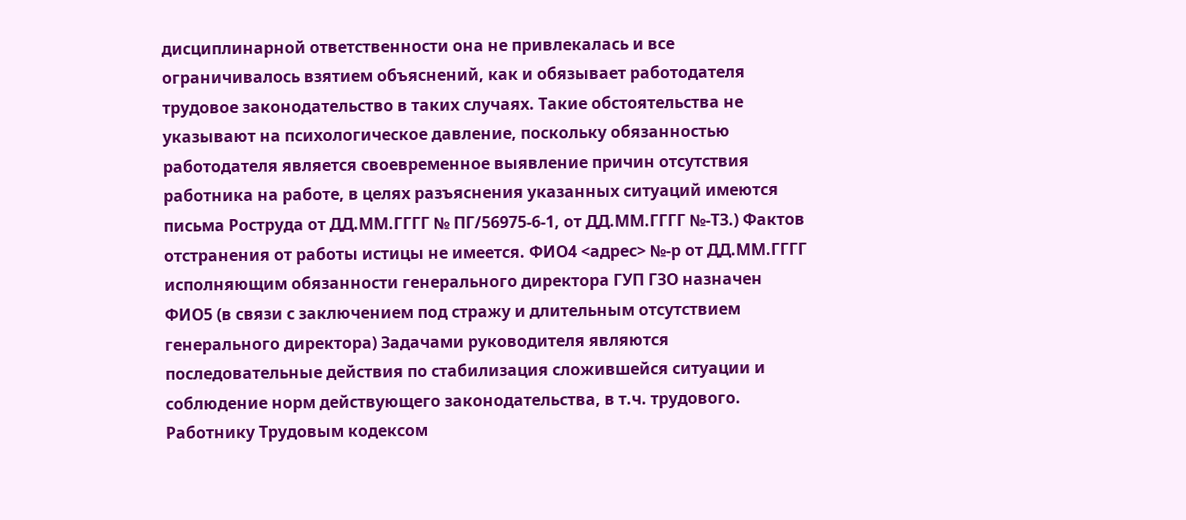дисциплинарной ответственности она не привлекалась и все ограничивалось взятием объяснений, как и обязывает работодателя трудовое законодательство в таких случаях. Такие обстоятельства не указывают на психологическое давление, поскольку обязанностью работодателя является своевременное выявление причин отсутствия работника на работе, в целях разъяснения указанных ситуаций имеются письма Роструда от ДД.ММ.ГГГГ № ПГ/56975-6-1, от ДД.ММ.ГГГГ №-ТЗ.) Фактов отстранения от работы истицы не имеется. ФИО4 <адрес> №-р от ДД.ММ.ГГГГ исполняющим обязанности генерального директора ГУП ГЗО назначен ФИО5 (в связи с заключением под стражу и длительным отсутствием генерального директора) Задачами руководителя являются последовательные действия по стабилизация сложившейся ситуации и соблюдение норм действующего законодательства, в т.ч. трудового. Работнику Трудовым кодексом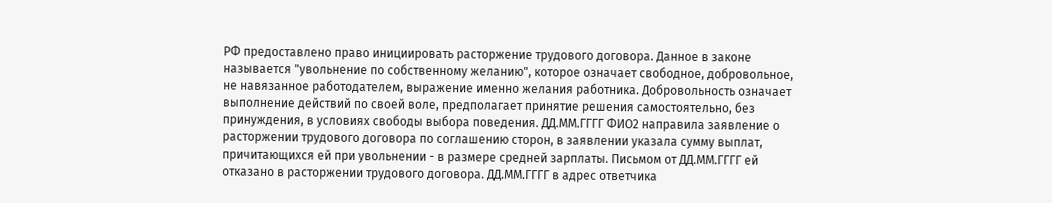РФ предоставлено право инициировать расторжение трудового договора. Данное в законе называется "увольнение по собственному желанию", которое означает свободное, добровольное, не навязанное работодателем, выражение именно желания работника. Добровольность означает выполнение действий по своей воле, предполагает принятие решения самостоятельно, без принуждения, в условиях свободы выбора поведения. ДД.ММ.ГГГГ ФИО2 направила заявление о расторжении трудового договора по соглашению сторон, в заявлении указала сумму выплат, причитающихся ей при увольнении - в размере средней зарплаты. Письмом от ДД.ММ.ГГГГ ей отказано в расторжении трудового договора. ДД.ММ.ГГГГ в адрес ответчика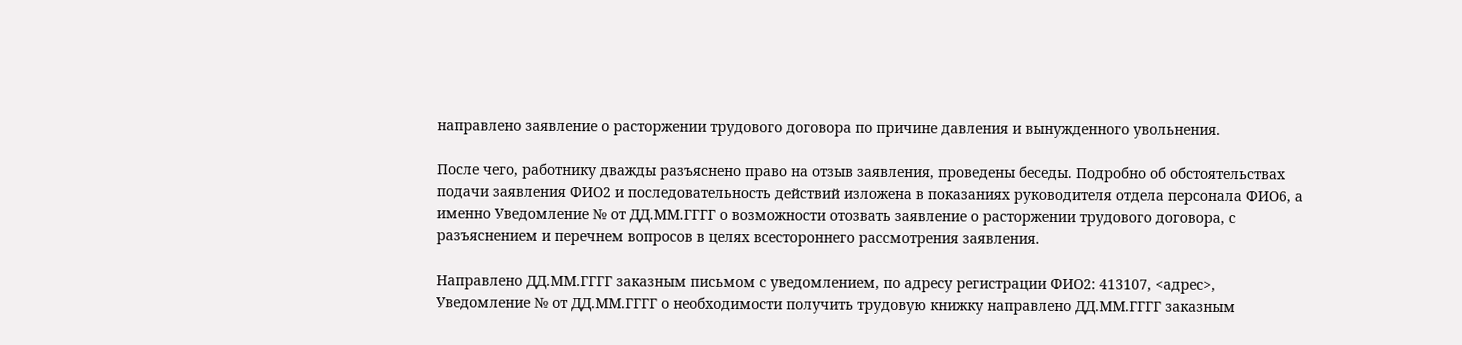направлено заявление о расторжении трудового договора по причине давления и вынужденного увольнения.

После чего, работнику дважды разъяснено право на отзыв заявления, проведены беседы. Подробно об обстоятельствах подачи заявления ФИО2 и последовательность действий изложена в показаниях руководителя отдела персонала ФИО6, а именно Уведомление № от ДД.ММ.ГГГГ о возможности отозвать заявление о расторжении трудового договора, с разъяснением и перечнем вопросов в целях всестороннего рассмотрения заявления.

Направлено ДД.ММ.ГГГГ заказным письмом с уведомлением, по адресу регистрации ФИО2: 413107, <адрес>, Уведомление № от ДД.ММ.ГГГГ о необходимости получить трудовую книжку направлено ДД.ММ.ГГГГ заказным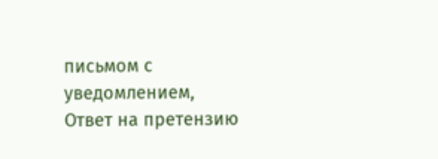письмом с уведомлением, Ответ на претензию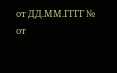от ДД.ММ.ГГГГ № от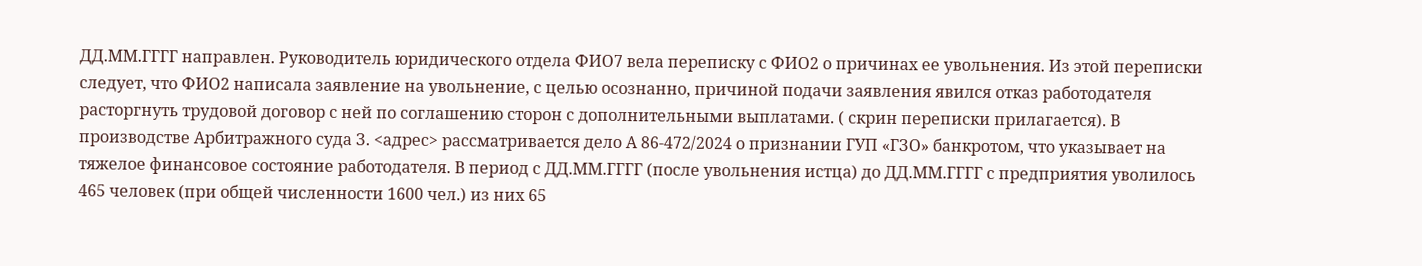ДД.ММ.ГГГГ направлен. Руководитель юридического отдела ФИО7 вела переписку с ФИО2 о причинах ее увольнения. Из этой переписки следует, что ФИО2 написала заявление на увольнение, с целью осознанно, причиной подачи заявления явился отказ работодателя расторгнуть трудовой договор с ней по соглашению сторон с дополнительными выплатами. ( скрин переписки прилагается). В производстве Арбитражного суда З. <адрес> рассматривается дело А 86-472/2024 о признании ГУП «ГЗО» банкротом, что указывает на тяжелое финансовое состояние работодателя. В период с ДД.ММ.ГГГГ (после увольнения истца) до ДД.ММ.ГГГГ с предприятия уволилось 465 человек (при общей численности 1600 чел.) из них 65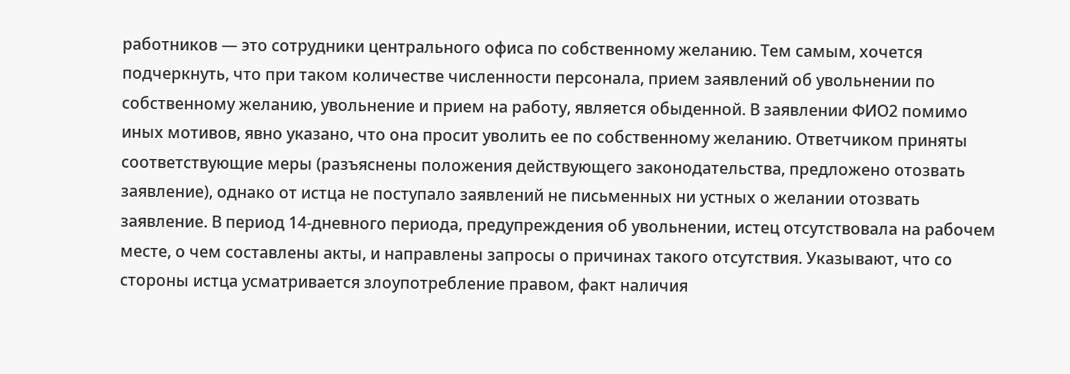работников — это сотрудники центрального офиса по собственному желанию. Тем самым, хочется подчеркнуть, что при таком количестве численности персонала, прием заявлений об увольнении по собственному желанию, увольнение и прием на работу, является обыденной. В заявлении ФИО2 помимо иных мотивов, явно указано, что она просит уволить ее по собственному желанию. Ответчиком приняты соответствующие меры (разъяснены положения действующего законодательства, предложено отозвать заявление), однако от истца не поступало заявлений не письменных ни устных о желании отозвать заявление. В период 14-дневного периода, предупреждения об увольнении, истец отсутствовала на рабочем месте, о чем составлены акты, и направлены запросы о причинах такого отсутствия. Указывают, что со стороны истца усматривается злоупотребление правом, факт наличия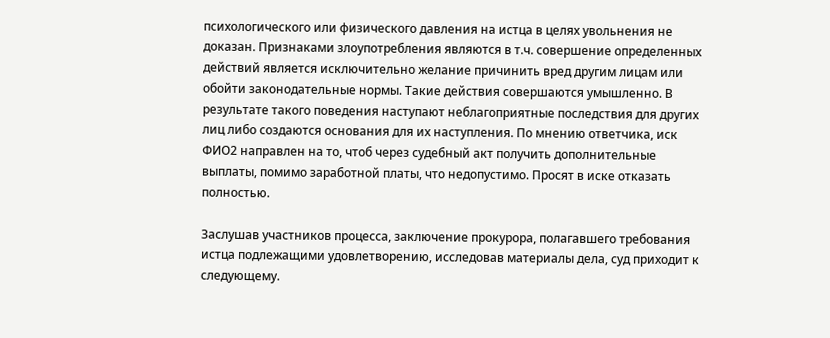психологического или физического давления на истца в целях увольнения не доказан. Признаками злоупотребления являются в т.ч. совершение определенных действий является исключительно желание причинить вред другим лицам или обойти законодательные нормы. Такие действия совершаются умышленно. В результате такого поведения наступают неблагоприятные последствия для других лиц либо создаются основания для их наступления. По мнению ответчика, иск ФИО2 направлен на то, чтоб через судебный акт получить дополнительные выплаты, помимо заработной платы, что недопустимо. Просят в иске отказать полностью.

Заслушав участников процесса, заключение прокурора, полагавшего требования истца подлежащими удовлетворению, исследовав материалы дела, суд приходит к следующему.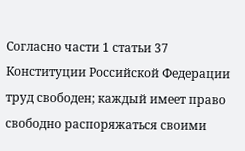Согласно части 1 статьи 37 Конституции Российской Федерации труд свободен; каждый имеет право свободно распоряжаться своими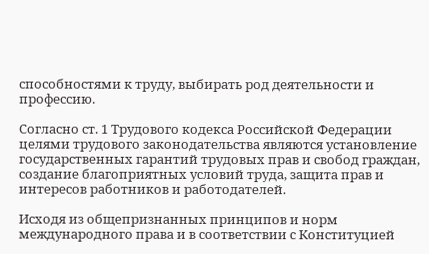способностями к труду, выбирать род деятельности и профессию.

Согласно ст. 1 Трудового кодекса Российской Федерации целями трудового законодательства являются установление государственных гарантий трудовых прав и свобод граждан, создание благоприятных условий труда, защита прав и интересов работников и работодателей.

Исходя из общепризнанных принципов и норм международного права и в соответствии с Конституцией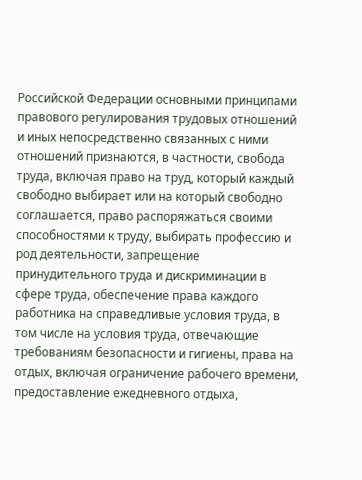Российской Федерации основными принципами правового регулирования трудовых отношений и иных непосредственно связанных с ними отношений признаются, в частности, свобода труда, включая право на труд, который каждый свободно выбирает или на который свободно соглашается, право распоряжаться своими способностями к труду, выбирать профессию и род деятельности, запрещение принудительного труда и дискриминации в сфере труда, обеспечение права каждого работника на справедливые условия труда, в том числе на условия труда, отвечающие требованиям безопасности и гигиены, права на отдых, включая ограничение рабочего времени, предоставление ежедневного отдыха,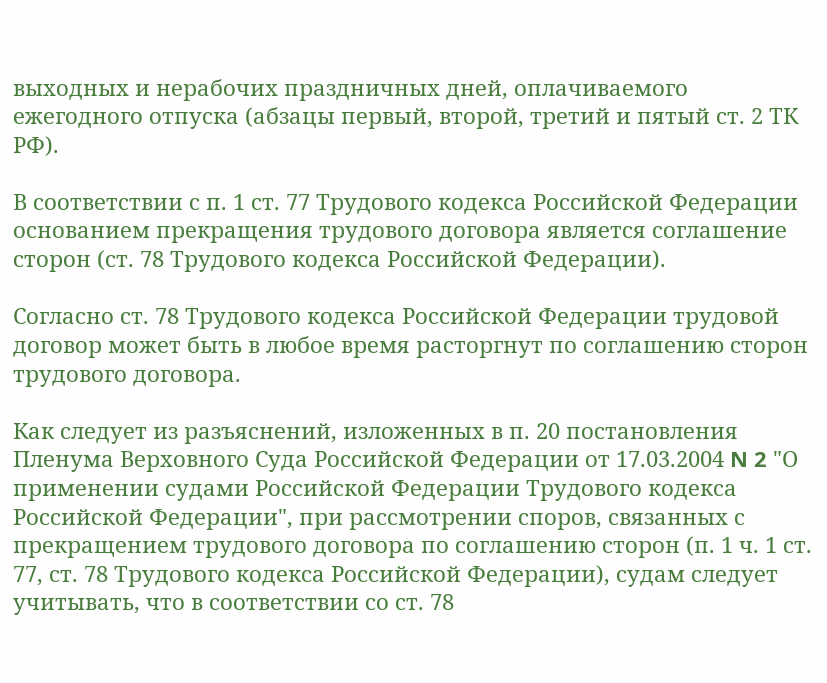выходных и нерабочих праздничных дней, оплачиваемого ежегодного отпуска (абзацы первый, второй, третий и пятый ст. 2 ТК РФ).

В соответствии с п. 1 ст. 77 Трудового кодекса Российской Федерации основанием прекращения трудового договора является соглашение сторон (ст. 78 Трудового кодекса Российской Федерации).

Согласно ст. 78 Трудового кодекса Российской Федерации трудовой договор может быть в любое время расторгнут по соглашению сторон трудового договора.

Как следует из разъяснений, изложенных в п. 20 постановления Пленума Верховного Суда Российской Федерации от 17.03.2004 N 2 "О применении судами Российской Федерации Трудового кодекса Российской Федерации", при рассмотрении споров, связанных с прекращением трудового договора по соглашению сторон (п. 1 ч. 1 ст. 77, ст. 78 Трудового кодекса Российской Федерации), судам следует учитывать, что в соответствии со ст. 78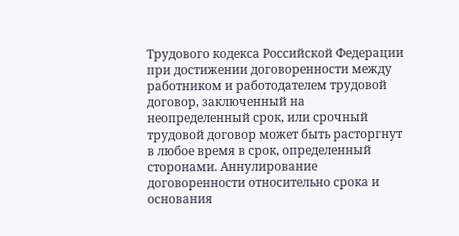Трудового кодекса Российской Федерации при достижении договоренности между работником и работодателем трудовой договор, заключенный на неопределенный срок, или срочный трудовой договор может быть расторгнут в любое время в срок, определенный сторонами. Аннулирование договоренности относительно срока и основания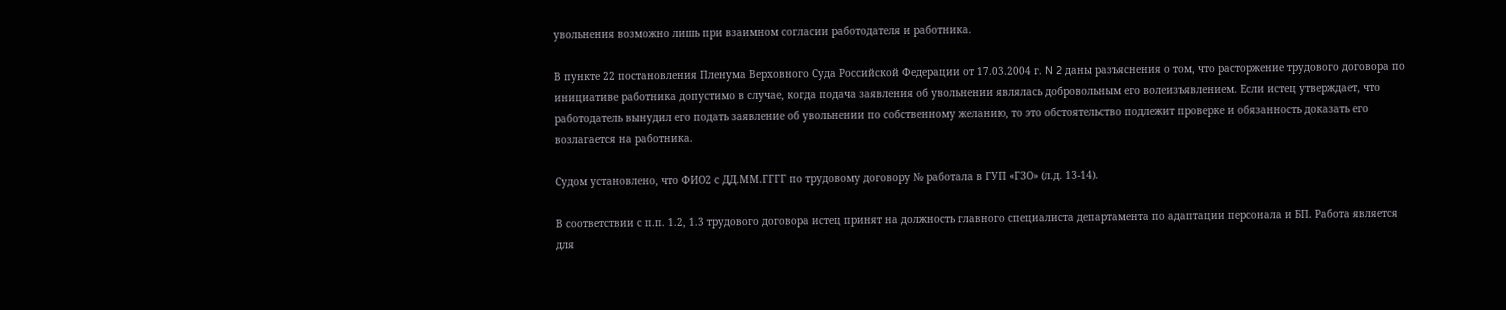увольнения возможно лишь при взаимном согласии работодателя и работника.

В пункте 22 постановления Пленума Верховного Суда Российской Федерации от 17.03.2004 г. N 2 даны разъяснения о том, что расторжение трудового договора по инициативе работника допустимо в случае, когда подача заявления об увольнении являлась добровольным его волеизъявлением. Если истец утверждает, что работодатель вынудил его подать заявление об увольнении по собственному желанию, то это обстоятельство подлежит проверке и обязанность доказать его возлагается на работника.

Судом установлено, что ФИО2 с ДД.ММ.ГГГГ по трудовому договору № работала в ГУП «ГЗО» (л.д. 13-14).

В соответствии с п.п. 1.2, 1.3 трудового договора истец принят на должность главного специалиста департамента по адаптации персонала и БП. Работа является для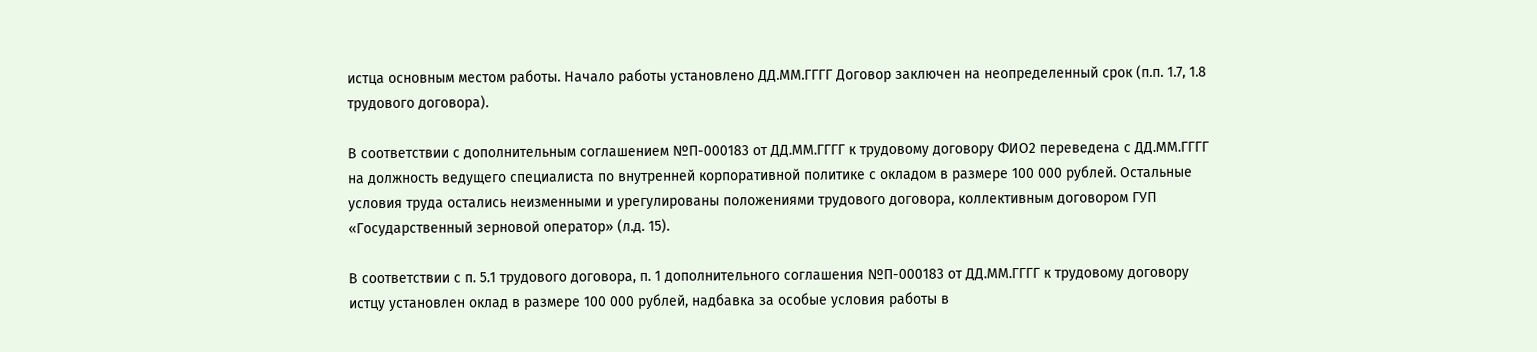истца основным местом работы. Начало работы установлено ДД.ММ.ГГГГ Договор заключен на неопределенный срок (п.п. 1.7, 1.8 трудового договора).

В соответствии с дополнительным соглашением №П-000183 от ДД.ММ.ГГГГ к трудовому договору ФИО2 переведена с ДД.ММ.ГГГГ на должность ведущего специалиста по внутренней корпоративной политике с окладом в размере 100 000 рублей. Остальные условия труда остались неизменными и урегулированы положениями трудового договора, коллективным договором ГУП «Государственный зерновой оператор» (л.д. 15).

В соответствии с п. 5.1 трудового договора, п. 1 дополнительного соглашения №П-000183 от ДД.ММ.ГГГГ к трудовому договору истцу установлен оклад в размере 100 000 рублей, надбавка за особые условия работы в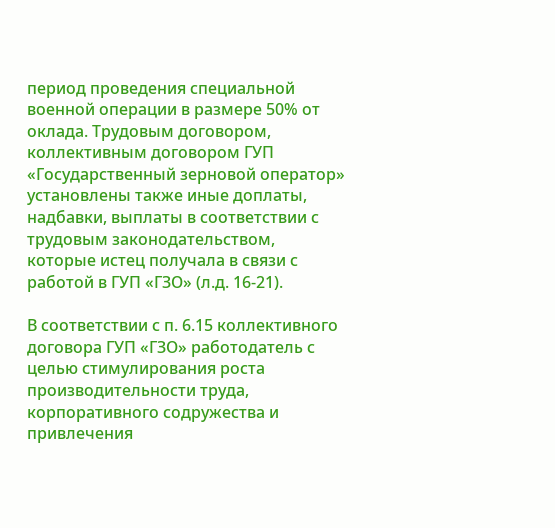период проведения специальной военной операции в размере 50% от оклада. Трудовым договором, коллективным договором ГУП «Государственный зерновой оператор» установлены также иные доплаты, надбавки, выплаты в соответствии с трудовым законодательством, которые истец получала в связи с работой в ГУП «ГЗО» (л.д. 16-21).

В соответствии с п. 6.15 коллективного договора ГУП «ГЗО» работодатель с целью стимулирования роста производительности труда, корпоративного содружества и привлечения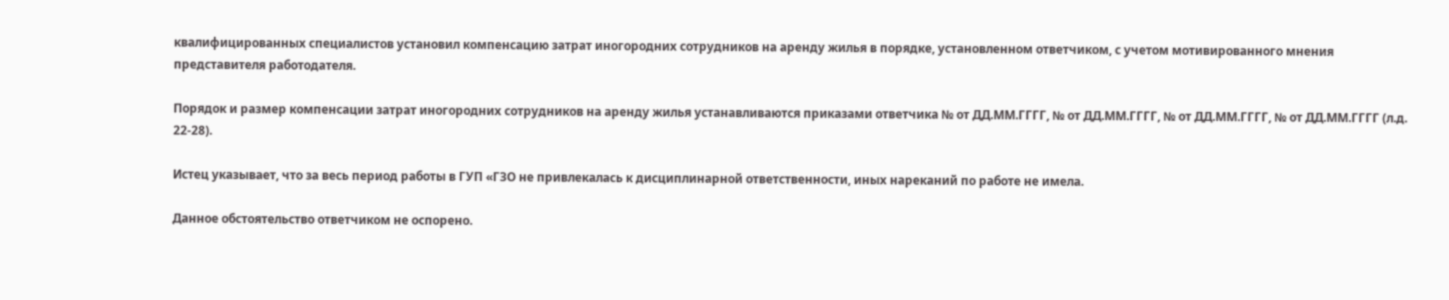квалифицированных специалистов установил компенсацию затрат иногородних сотрудников на аренду жилья в порядке, установленном ответчиком, с учетом мотивированного мнения представителя работодателя.

Порядок и размер компенсации затрат иногородних сотрудников на аренду жилья устанавливаются приказами ответчика № от ДД.ММ.ГГГГ, № от ДД.ММ.ГГГГ, № от ДД.ММ.ГГГГ, № от ДД.ММ.ГГГГ (л.д. 22-28).

Истец указывает, что за весь период работы в ГУП «ГЗО не привлекалась к дисциплинарной ответственности, иных нареканий по работе не имела.

Данное обстоятельство ответчиком не оспорено.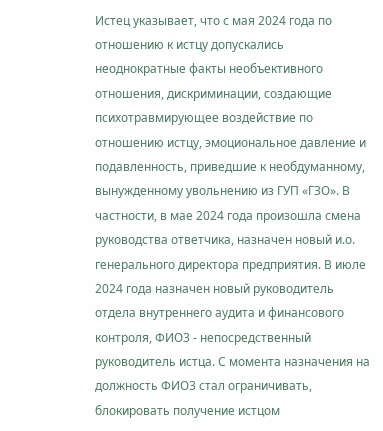Истец указывает, что с мая 2024 года по отношению к истцу допускались неоднократные факты необъективного отношения, дискриминации, создающие психотравмирующее воздействие по отношению истцу, эмоциональное давление и подавленность, приведшие к необдуманному, вынужденному увольнению из ГУП «ГЗО». В частности, в мае 2024 года произошла смена руководства ответчика, назначен новый и.о. генерального директора предприятия. В июле 2024 года назначен новый руководитель отдела внутреннего аудита и финансового контроля, ФИО3 - непосредственный руководитель истца. С момента назначения на должность ФИО3 стал ограничивать, блокировать получение истцом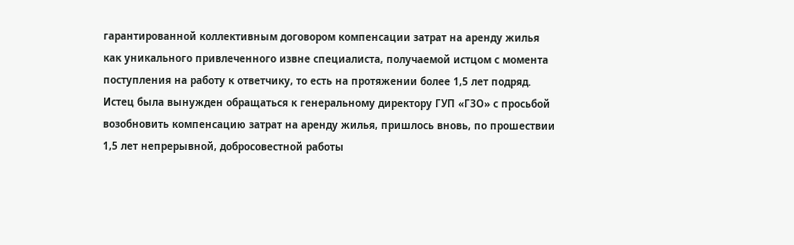гарантированной коллективным договором компенсации затрат на аренду жилья как уникального привлеченного извне специалиста, получаемой истцом с момента поступления на работу к ответчику, то есть на протяжении более 1,5 лет подряд. Истец была вынужден обращаться к генеральному директору ГУП «ГЗО» с просьбой возобновить компенсацию затрат на аренду жилья, пришлось вновь, по прошествии 1,5 лет непрерывной, добросовестной работы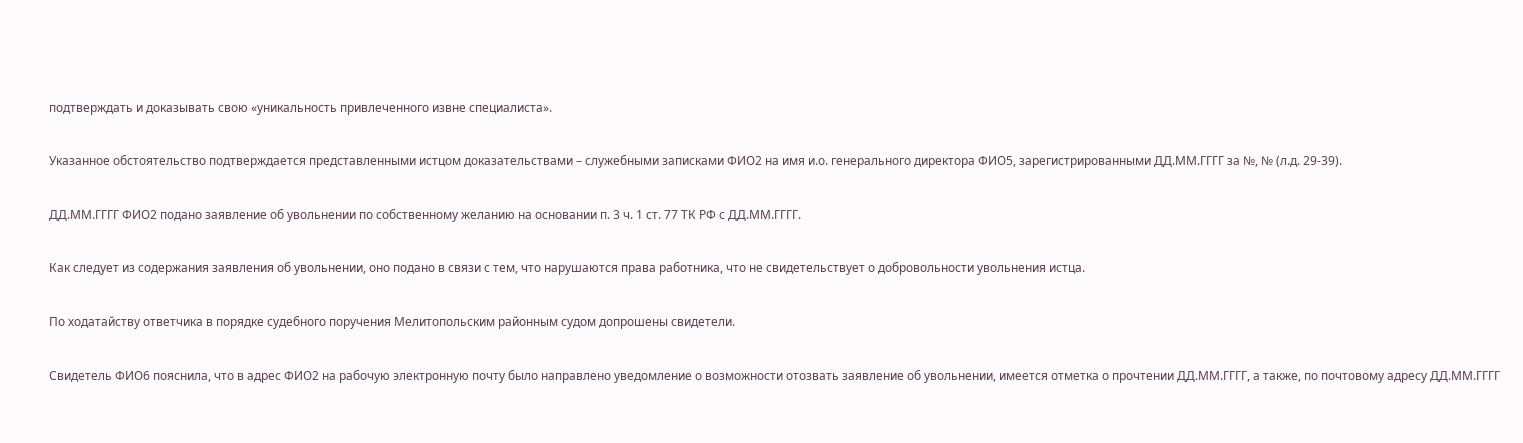подтверждать и доказывать свою «уникальность привлеченного извне специалиста».

Указанное обстоятельство подтверждается представленными истцом доказательствами – служебными записками ФИО2 на имя и.о. генерального директора ФИО5, зарегистрированными ДД.ММ.ГГГГ за №, № (л.д. 29-39).

ДД.ММ.ГГГГ ФИО2 подано заявление об увольнении по собственному желанию на основании п. 3 ч. 1 ст. 77 ТК РФ с ДД.ММ.ГГГГ.

Как следует из содержания заявления об увольнении, оно подано в связи с тем, что нарушаются права работника, что не свидетельствует о добровольности увольнения истца.

По ходатайству ответчика в порядке судебного поручения Мелитопольским районным судом допрошены свидетели.

Свидетель ФИО6 пояснила, что в адрес ФИО2 на рабочую электронную почту было направлено уведомление о возможности отозвать заявление об увольнении, имеется отметка о прочтении ДД.ММ.ГГГГ, а также, по почтовому адресу ДД.ММ.ГГГГ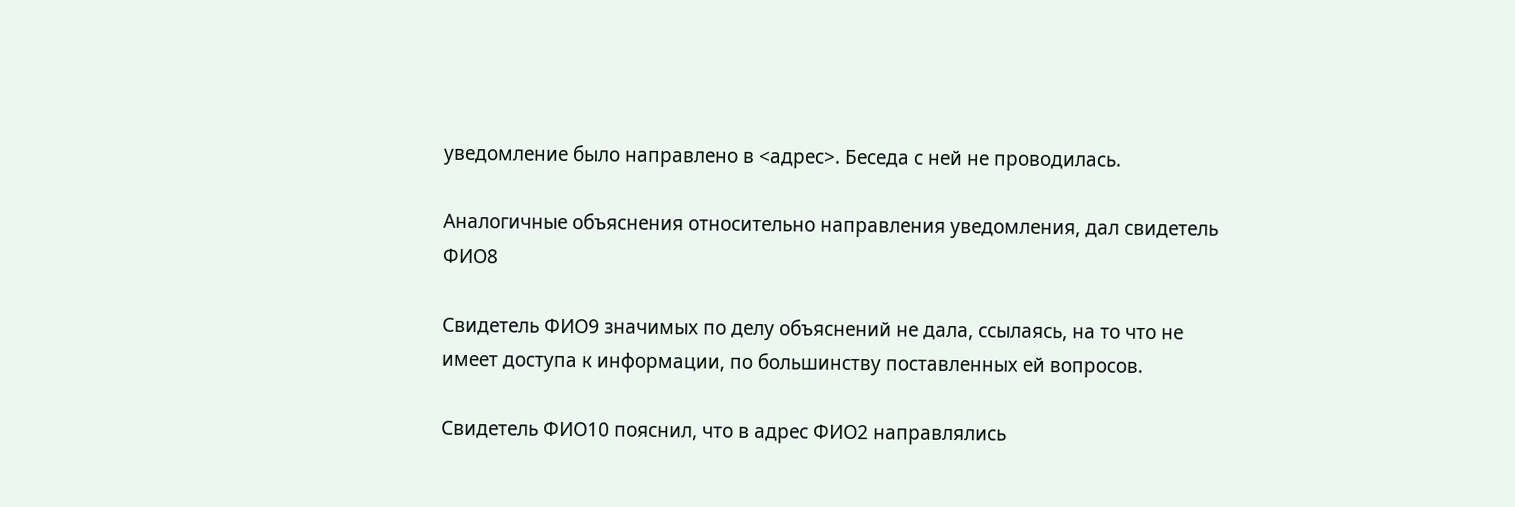уведомление было направлено в <адрес>. Беседа с ней не проводилась.

Аналогичные объяснения относительно направления уведомления, дал свидетель ФИО8

Свидетель ФИО9 значимых по делу объяснений не дала, ссылаясь, на то что не имеет доступа к информации, по большинству поставленных ей вопросов.

Свидетель ФИО10 пояснил, что в адрес ФИО2 направлялись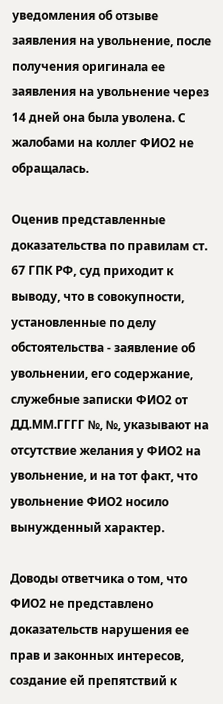уведомления об отзыве заявления на увольнение, после получения оригинала ее заявления на увольнение через 14 дней она была уволена. С жалобами на коллег ФИО2 не обращалась.

Оценив представленные доказательства по правилам ст. 67 ГПК РФ, суд приходит к выводу, что в совокупности, установленные по делу обстоятельства - заявление об увольнении, его содержание, служебные записки ФИО2 от ДД.ММ.ГГГГ №, №, указывают на отсутствие желания у ФИО2 на увольнение, и на тот факт, что увольнение ФИО2 носило вынужденный характер.

Доводы ответчика о том, что ФИО2 не представлено доказательств нарушения ее прав и законных интересов, создание ей препятствий к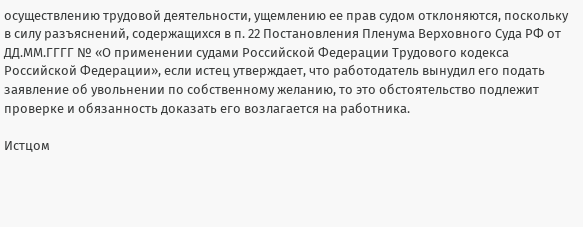осуществлению трудовой деятельности, ущемлению ее прав судом отклоняются, поскольку в силу разъяснений, содержащихся в п. 22 Постановления Пленума Верховного Суда РФ от ДД.ММ.ГГГГ № «О применении судами Российской Федерации Трудового кодекса Российской Федерации», если истец утверждает, что работодатель вынудил его подать заявление об увольнении по собственному желанию, то это обстоятельство подлежит проверке и обязанность доказать его возлагается на работника.

Истцом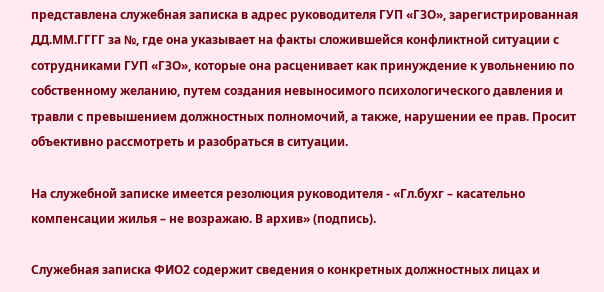представлена служебная записка в адрес руководителя ГУП «ГЗО», зарегистрированная ДД.ММ.ГГГГ за №, где она указывает на факты сложившейся конфликтной ситуации с сотрудниками ГУП «ГЗО», которые она расценивает как принуждение к увольнению по собственному желанию, путем создания невыносимого психологического давления и травли с превышением должностных полномочий, а также, нарушении ее прав. Просит объективно рассмотреть и разобраться в ситуации.

На служебной записке имеется резолюция руководителя - «Гл.бухг – касательно компенсации жилья – не возражаю. В архив» (подпись).

Служебная записка ФИО2 содержит сведения о конкретных должностных лицах и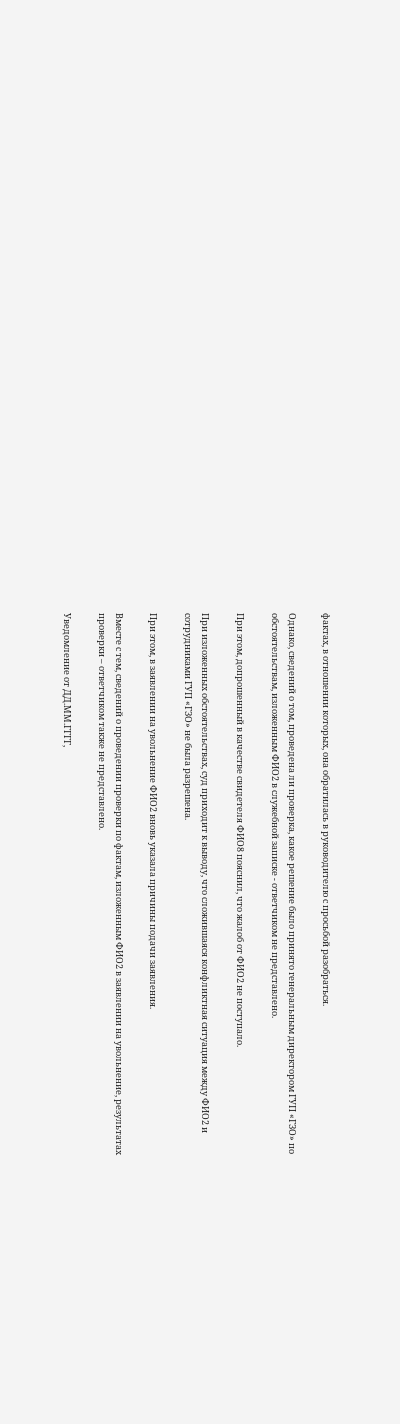фактах, в отношении которых, она обратилась в руководителю с просьбой разобраться.

Однако, сведений о том, проведена ли проверка, какое решение было принято генеральным директором ГУП «ГЗО» по обстоятельствам, изложенным ФИО2 в служебной записке - ответчиком не представлено.

При этом, допрошенный в качестве свидетеля ФИО8 пояснил, что жалоб от ФИО2 не поступало.

При изложенных обстоятельствах, суд приходит к выводу, что сложившаяся конфликтная ситуация между ФИО2 и сотрудниками ГУП «ГЗО» не была разрешена.

При этом, в заявлении на увольнение ФИО2 вновь указала причины подачи заявления.

Вместе с тем, сведений о проведении проверки по фактам, изложенным ФИО2 в заявлении на увольнение, результатах проверки – ответчиком также не представлено.

Уведомление от ДД.ММ.ГГГГ,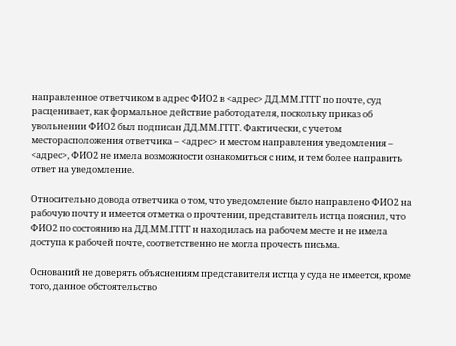направленное ответчиком в адрес ФИО2 в <адрес> ДД.ММ.ГГГГ по почте, суд расценивает, как формальное действие работодателя, поскольку приказ об увольнении ФИО2 был подписан ДД.ММ.ГГГГ. Фактически, с учетом месторасположения ответчика – <адрес> и местом направления уведомления – <адрес>, ФИО2 не имела возможности ознакомиться с ним, и тем более направить ответ на уведомление.

Относительно довода ответчика о том, что уведомление было направлено ФИО2 на рабочую почту и имеется отметка о прочтении, представитель истца пояснил, что ФИО2 по состоянию на ДД.ММ.ГГГГ н находилась на рабочем месте и не имела доступа к рабочей почте, соответственно не могла прочесть письма.

Оснований не доверять объяснениям представителя истца у суда не имеется, кроме того, данное обстоятельство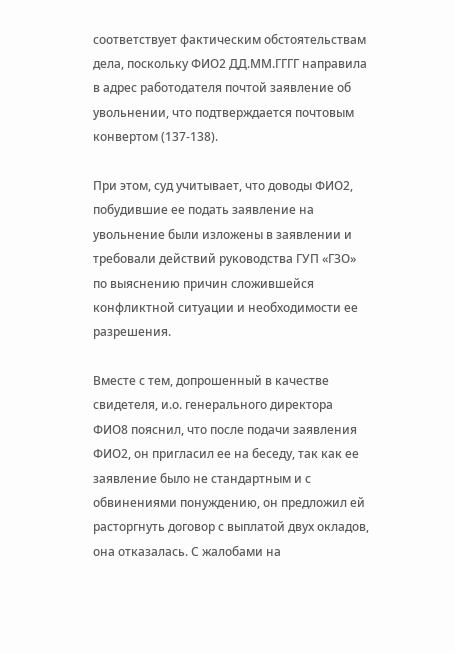соответствует фактическим обстоятельствам дела, поскольку ФИО2 ДД.ММ.ГГГГ направила в адрес работодателя почтой заявление об увольнении, что подтверждается почтовым конвертом (137-138).

При этом, суд учитывает, что доводы ФИО2, побудившие ее подать заявление на увольнение были изложены в заявлении и требовали действий руководства ГУП «ГЗО» по выяснению причин сложившейся конфликтной ситуации и необходимости ее разрешения.

Вместе с тем, допрошенный в качестве свидетеля, и.о. генерального директора ФИО8 пояснил, что после подачи заявления ФИО2, он пригласил ее на беседу, так как ее заявление было не стандартным и с обвинениями понуждению, он предложил ей расторгнуть договор с выплатой двух окладов, она отказалась. С жалобами на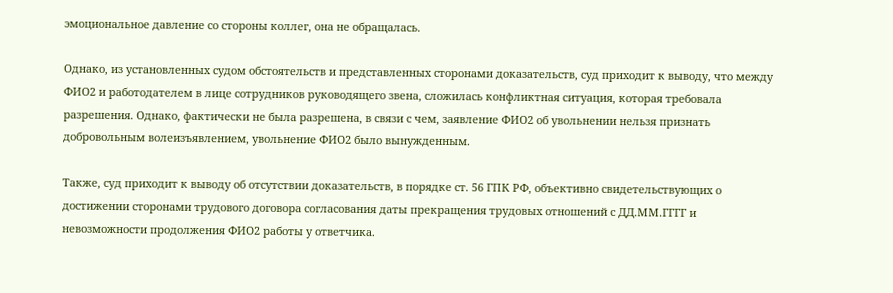эмоциональное давление со стороны коллег, она не обращалась.

Однако, из установленных судом обстоятельств и представленных сторонами доказательств, суд приходит к выводу, что между ФИО2 и работодателем в лице сотрудников руководящего звена, сложилась конфликтная ситуация, которая требовала разрешения. Однако, фактически не была разрешена, в связи с чем, заявление ФИО2 об увольнении нельзя признать добровольным волеизъявлением, увольнение ФИО2 было вынужденным.

Также, суд приходит к выводу об отсутствии доказательств, в порядке ст. 56 ГПК РФ, объективно свидетельствующих о достижении сторонами трудового договора согласования даты прекращения трудовых отношений с ДД.ММ.ГГГГ и невозможности продолжения ФИО2 работы у ответчика.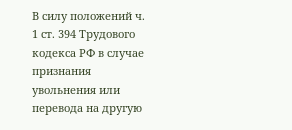В силу положений ч. 1 ст. 394 Трудового кодекса РФ в случае признания увольнения или перевода на другую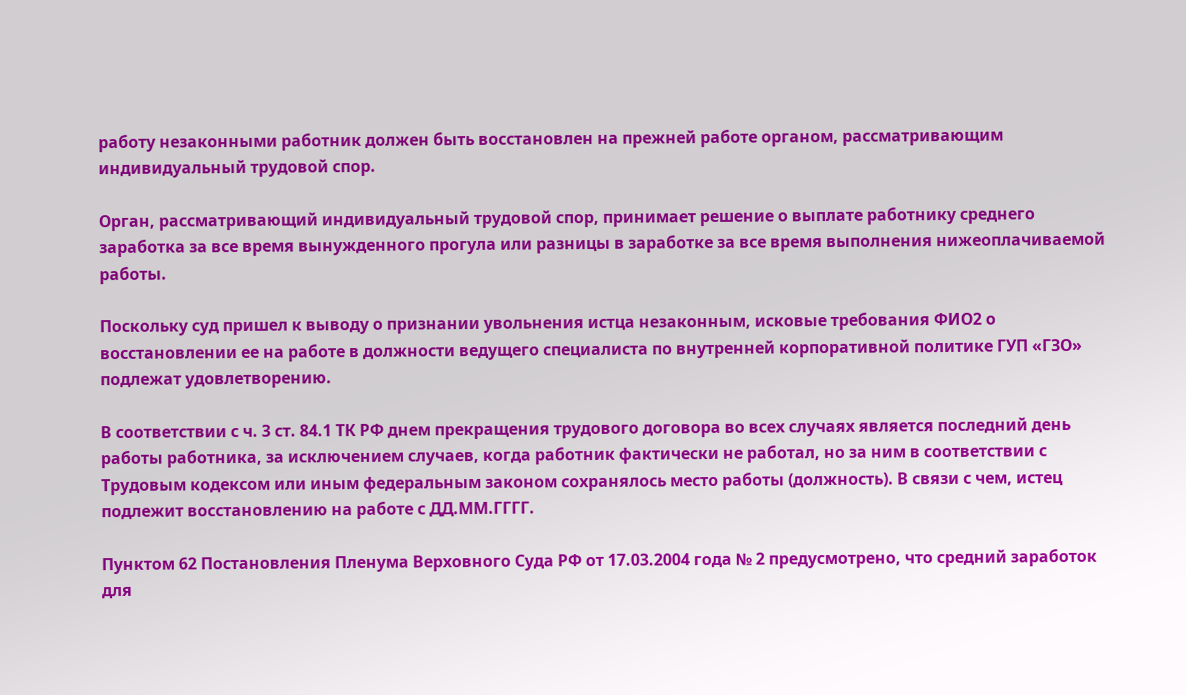работу незаконными работник должен быть восстановлен на прежней работе органом, рассматривающим индивидуальный трудовой спор.

Орган, рассматривающий индивидуальный трудовой спор, принимает решение о выплате работнику среднего заработка за все время вынужденного прогула или разницы в заработке за все время выполнения нижеоплачиваемой работы.

Поскольку суд пришел к выводу о признании увольнения истца незаконным, исковые требования ФИО2 о восстановлении ее на работе в должности ведущего специалиста по внутренней корпоративной политике ГУП «ГЗО» подлежат удовлетворению.

В соответствии с ч. 3 ст. 84.1 ТК РФ днем прекращения трудового договора во всех случаях является последний день работы работника, за исключением случаев, когда работник фактически не работал, но за ним в соответствии с Трудовым кодексом или иным федеральным законом сохранялось место работы (должность). В связи с чем, истец подлежит восстановлению на работе с ДД.ММ.ГГГГ.

Пунктом 62 Постановления Пленума Верховного Суда РФ от 17.03.2004 года № 2 предусмотрено, что средний заработок для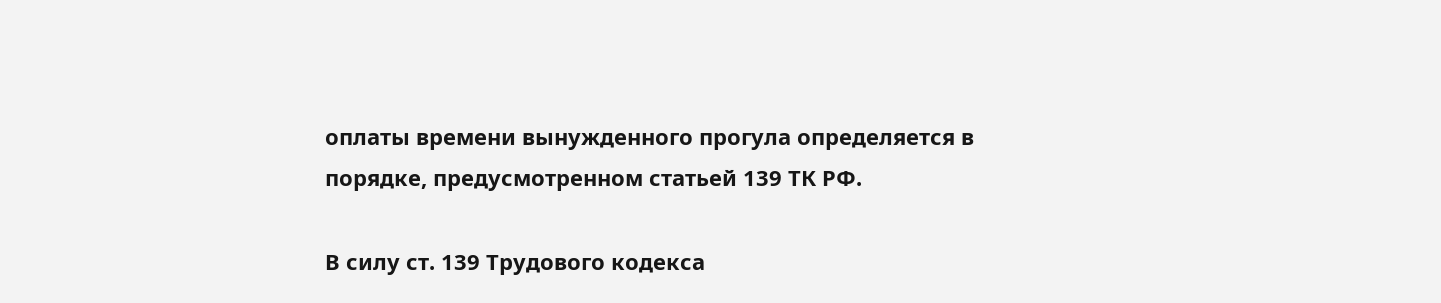оплаты времени вынужденного прогула определяется в порядке, предусмотренном статьей 139 ТК РФ.

В силу ст. 139 Трудового кодекса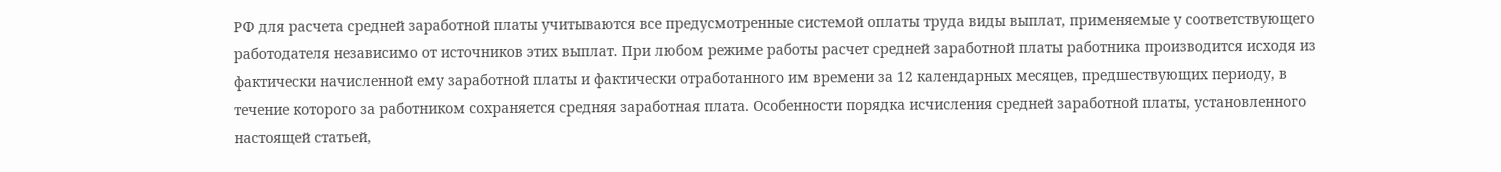РФ для расчета средней заработной платы учитываются все предусмотренные системой оплаты труда виды выплат, применяемые у соответствующего работодателя независимо от источников этих выплат. При любом режиме работы расчет средней заработной платы работника производится исходя из фактически начисленной ему заработной платы и фактически отработанного им времени за 12 календарных месяцев, предшествующих периоду, в течение которого за работником сохраняется средняя заработная плата. Особенности порядка исчисления средней заработной платы, установленного настоящей статьей,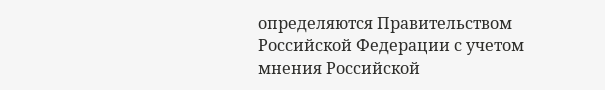определяются Правительством Российской Федерации с учетом мнения Российской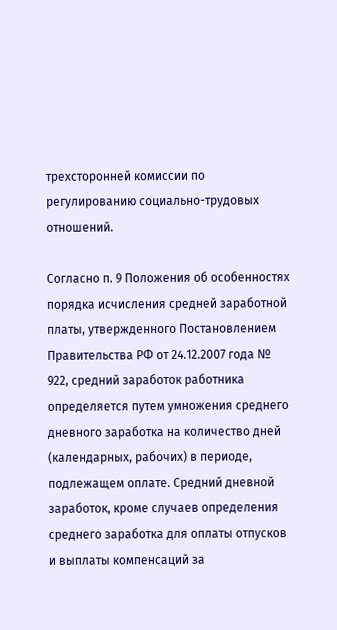трехсторонней комиссии по регулированию социально-трудовых отношений.

Согласно п. 9 Положения об особенностях порядка исчисления средней заработной платы, утвержденного Постановлением Правительства РФ от 24.12.2007 года № 922, средний заработок работника определяется путем умножения среднего дневного заработка на количество дней (календарных, рабочих) в периоде, подлежащем оплате. Средний дневной заработок, кроме случаев определения среднего заработка для оплаты отпусков и выплаты компенсаций за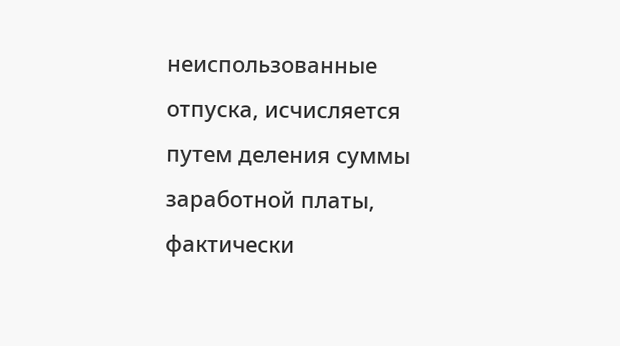неиспользованные отпуска, исчисляется путем деления суммы заработной платы, фактически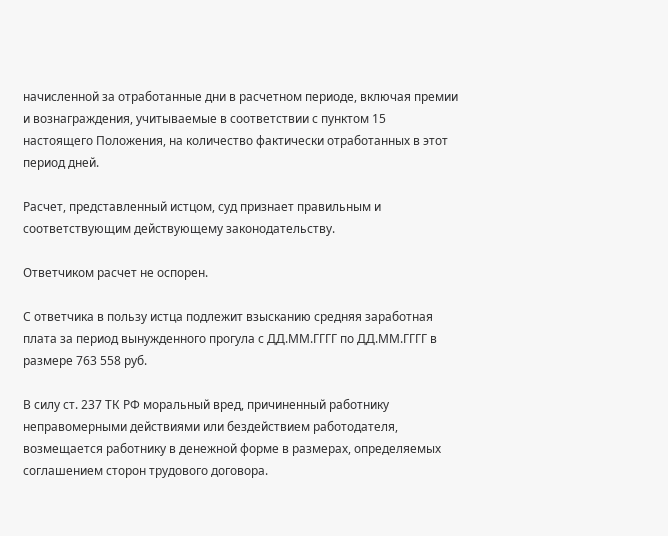начисленной за отработанные дни в расчетном периоде, включая премии и вознаграждения, учитываемые в соответствии с пунктом 15 настоящего Положения, на количество фактически отработанных в этот период дней.

Расчет, представленный истцом, суд признает правильным и соответствующим действующему законодательству.

Ответчиком расчет не оспорен.

С ответчика в пользу истца подлежит взысканию средняя заработная плата за период вынужденного прогула с ДД.ММ.ГГГГ по ДД.ММ.ГГГГ в размере 763 558 руб.

В силу ст. 237 ТК РФ моральный вред, причиненный работнику неправомерными действиями или бездействием работодателя, возмещается работнику в денежной форме в размерах, определяемых соглашением сторон трудового договора.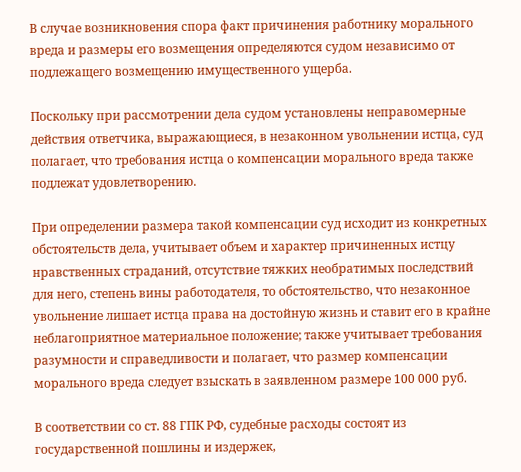В случае возникновения спора факт причинения работнику морального вреда и размеры его возмещения определяются судом независимо от подлежащего возмещению имущественного ущерба.

Поскольку при рассмотрении дела судом установлены неправомерные действия ответчика, выражающиеся, в незаконном увольнении истца, суд полагает, что требования истца о компенсации морального вреда также подлежат удовлетворению.

При определении размера такой компенсации суд исходит из конкретных обстоятельств дела, учитывает объем и характер причиненных истцу нравственных страданий, отсутствие тяжких необратимых последствий для него, степень вины работодателя, то обстоятельство, что незаконное увольнение лишает истца права на достойную жизнь и ставит его в крайне неблагоприятное материальное положение; также учитывает требования разумности и справедливости и полагает, что размер компенсации морального вреда следует взыскать в заявленном размере 100 000 руб.

В соответствии со ст. 88 ГПК РФ, судебные расходы состоят из государственной пошлины и издержек,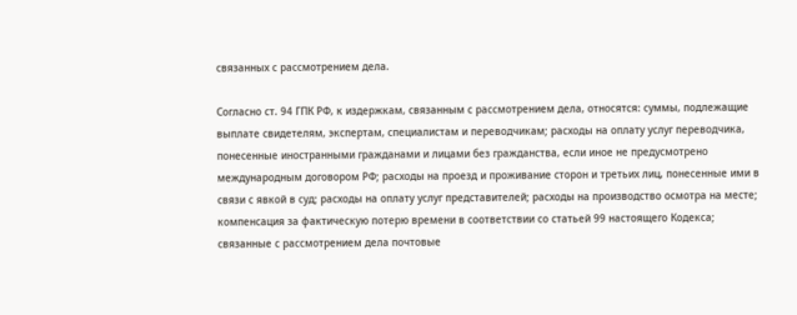связанных с рассмотрением дела.

Согласно ст. 94 ГПК РФ, к издержкам, связанным с рассмотрением дела, относятся: суммы, подлежащие выплате свидетелям, экспертам, специалистам и переводчикам; расходы на оплату услуг переводчика, понесенные иностранными гражданами и лицами без гражданства, если иное не предусмотрено международным договором РФ; расходы на проезд и проживание сторон и третьих лиц, понесенные ими в связи с явкой в суд; расходы на оплату услуг представителей; расходы на производство осмотра на месте; компенсация за фактическую потерю времени в соответствии со статьей 99 настоящего Кодекса; связанные с рассмотрением дела почтовые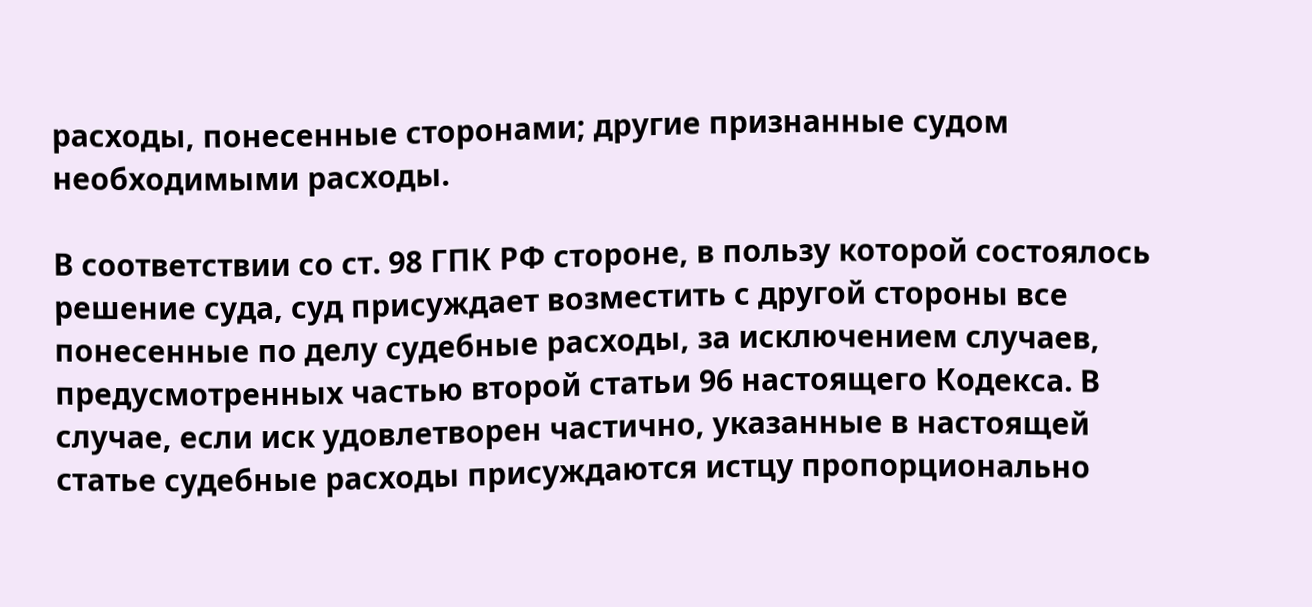расходы, понесенные сторонами; другие признанные судом необходимыми расходы.

В соответствии со ст. 98 ГПК РФ стороне, в пользу которой состоялось решение суда, суд присуждает возместить с другой стороны все понесенные по делу судебные расходы, за исключением случаев, предусмотренных частью второй статьи 96 настоящего Кодекса. В случае, если иск удовлетворен частично, указанные в настоящей статье судебные расходы присуждаются истцу пропорционально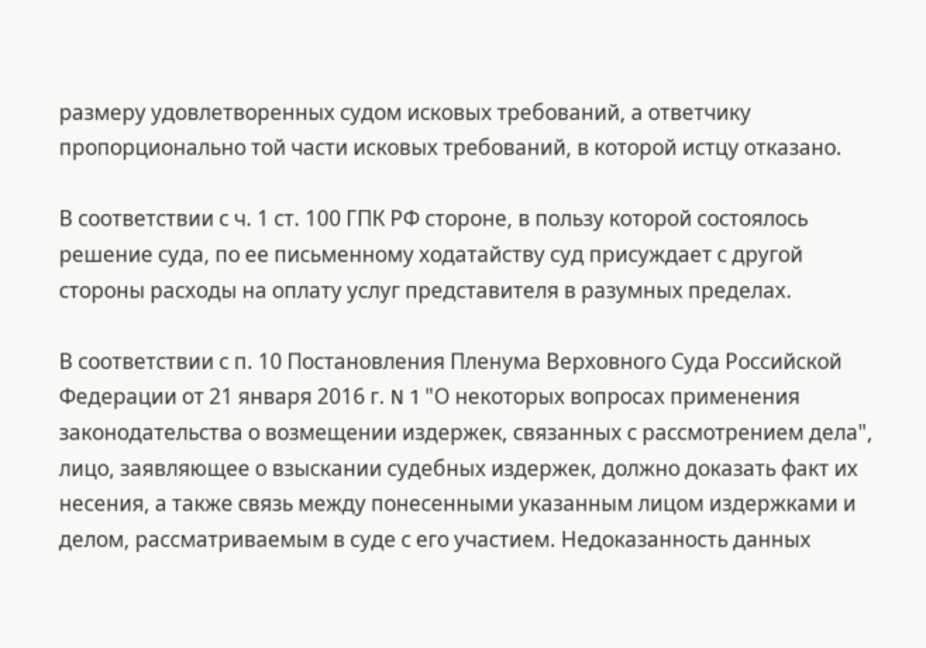размеру удовлетворенных судом исковых требований, а ответчику пропорционально той части исковых требований, в которой истцу отказано.

В соответствии с ч. 1 ст. 100 ГПК РФ стороне, в пользу которой состоялось решение суда, по ее письменному ходатайству суд присуждает с другой стороны расходы на оплату услуг представителя в разумных пределах.

В соответствии с п. 10 Постановления Пленума Верховного Суда Российской Федерации от 21 января 2016 г. N 1 "О некоторых вопросах применения законодательства о возмещении издержек, связанных с рассмотрением дела", лицо, заявляющее о взыскании судебных издержек, должно доказать факт их несения, а также связь между понесенными указанным лицом издержками и делом, рассматриваемым в суде с его участием. Недоказанность данных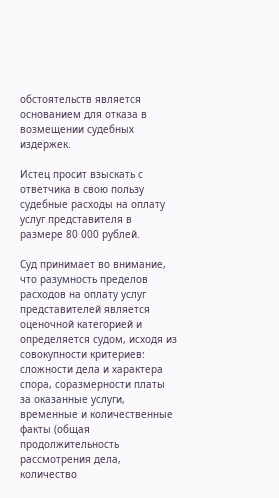обстоятельств является основанием для отказа в возмещении судебных издержек.

Истец просит взыскать с ответчика в свою пользу судебные расходы на оплату услуг представителя в размере 80 000 рублей.

Суд принимает во внимание, что разумность пределов расходов на оплату услуг представителей является оценочной категорией и определяется судом, исходя из совокупности критериев: сложности дела и характера спора, соразмерности платы за оказанные услуги, временные и количественные факты (общая продолжительность рассмотрения дела, количество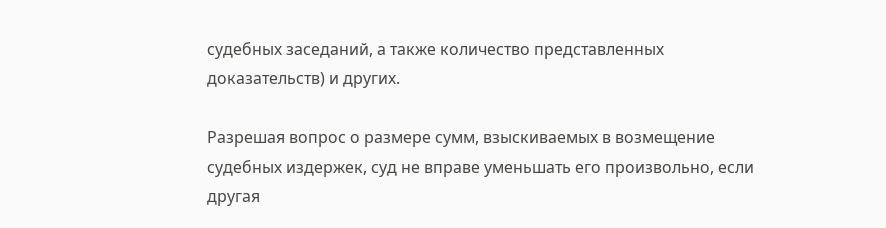судебных заседаний, а также количество представленных доказательств) и других.

Разрешая вопрос о размере сумм, взыскиваемых в возмещение судебных издержек, суд не вправе уменьшать его произвольно, если другая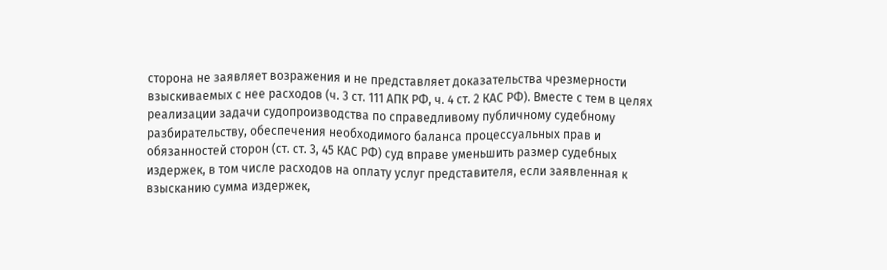сторона не заявляет возражения и не представляет доказательства чрезмерности взыскиваемых с нее расходов (ч. 3 ст. 111 АПК РФ, ч. 4 ст. 2 КАС РФ). Вместе с тем в целях реализации задачи судопроизводства по справедливому публичному судебному разбирательству, обеспечения необходимого баланса процессуальных прав и обязанностей сторон (ст. ст. 3, 45 КАС РФ) суд вправе уменьшить размер судебных издержек, в том числе расходов на оплату услуг представителя, если заявленная к взысканию сумма издержек,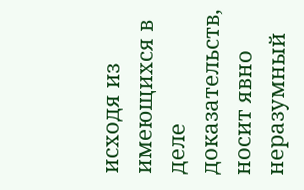исходя из имеющихся в деле доказательств, носит явно неразумный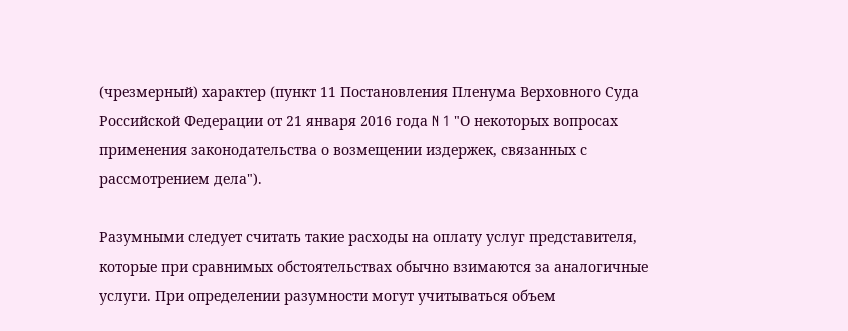(чрезмерный) характер (пункт 11 Постановления Пленума Верховного Суда Российской Федерации от 21 января 2016 года N 1 "О некоторых вопросах применения законодательства о возмещении издержек, связанных с рассмотрением дела").

Разумными следует считать такие расходы на оплату услуг представителя, которые при сравнимых обстоятельствах обычно взимаются за аналогичные услуги. При определении разумности могут учитываться объем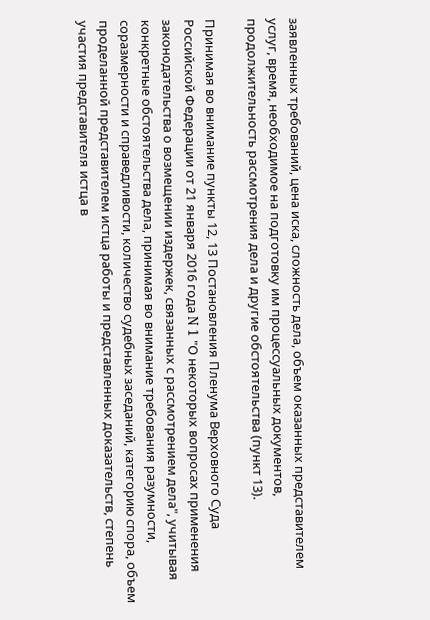заявленных требований, цена иска, сложность дела, объем оказанных представителем услуг, время, необходимое на подготовку им процессуальных документов, продолжительность рассмотрения дела и другие обстоятельства (пункт 13).

Принимая во внимание пункты 12, 13 Постановления Пленума Верховного Суда Российской Федерации от 21 января 2016 года N 1 "О некоторых вопросах применения законодательства о возмещении издержек, связанных с рассмотрением дела", учитывая конкретные обстоятельства дела, принимая во внимание требования разумности, соразмерности и справедливости, количество судебных заседаний, категорию спора, объем проделанной представителем истца работы и представленных доказательств, степень участия представителя истца в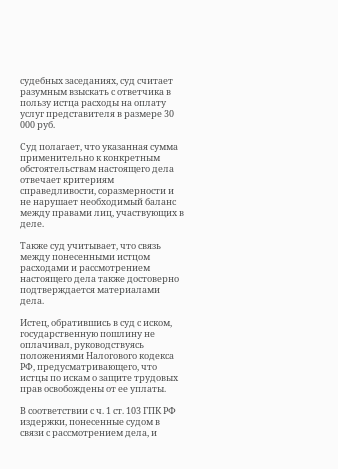судебных заседаниях, суд считает разумным взыскать с ответчика в пользу истца расходы на оплату услуг представителя в размере 30 000 руб.

Суд полагает, что указанная сумма применительно к конкретным обстоятельствам настоящего дела отвечает критериям справедливости, соразмерности и не нарушает необходимый баланс между правами лиц, участвующих в деле.

Также суд учитывает, что связь между понесенными истцом расходами и рассмотрением настоящего дела также достоверно подтверждается материалами дела.

Истец, обратившись в суд с иском, государственную пошлину не оплачивал, руководствуясь положениями Налогового кодекса РФ, предусматривающего, что истцы по искам о защите трудовых прав освобождены от ее уплаты.

В соответствии с ч. 1 ст. 103 ГПК РФ издержки, понесенные судом в связи с рассмотрением дела, и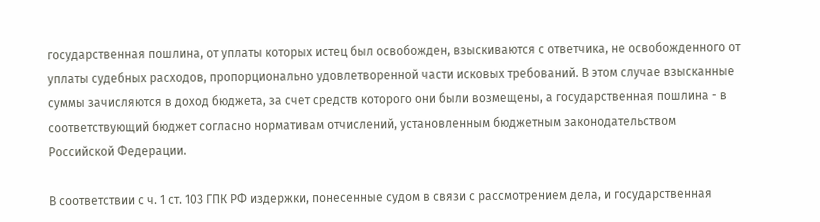государственная пошлина, от уплаты которых истец был освобожден, взыскиваются с ответчика, не освобожденного от уплаты судебных расходов, пропорционально удовлетворенной части исковых требований. В этом случае взысканные суммы зачисляются в доход бюджета, за счет средств которого они были возмещены, а государственная пошлина - в соответствующий бюджет согласно нормативам отчислений, установленным бюджетным законодательством Российской Федерации.

В соответствии с ч. 1 ст. 103 ГПК РФ издержки, понесенные судом в связи с рассмотрением дела, и государственная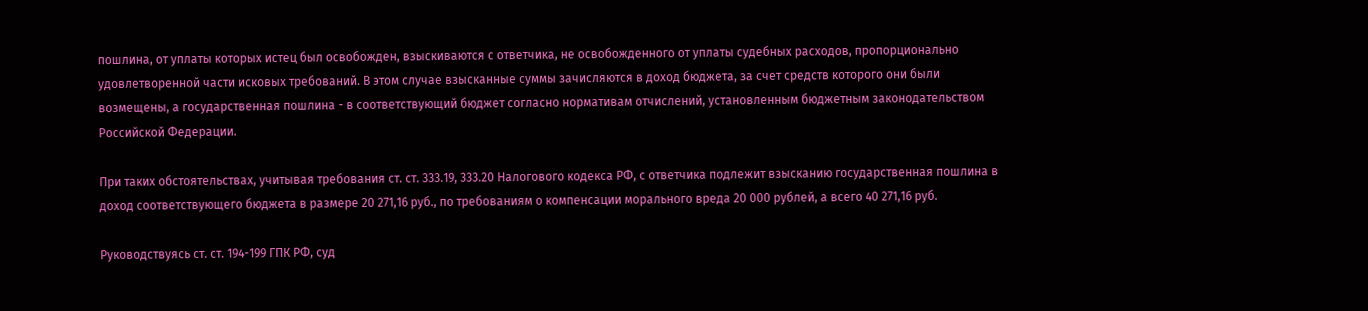пошлина, от уплаты которых истец был освобожден, взыскиваются с ответчика, не освобожденного от уплаты судебных расходов, пропорционально удовлетворенной части исковых требований. В этом случае взысканные суммы зачисляются в доход бюджета, за счет средств которого они были возмещены, а государственная пошлина - в соответствующий бюджет согласно нормативам отчислений, установленным бюджетным законодательством Российской Федерации.

При таких обстоятельствах, учитывая требования ст. ст. 333.19, 333.20 Налогового кодекса РФ, с ответчика подлежит взысканию государственная пошлина в доход соответствующего бюджета в размере 20 271,16 руб., по требованиям о компенсации морального вреда 20 000 рублей, а всего 40 271,16 руб.

Руководствуясь ст. ст. 194-199 ГПК РФ, суд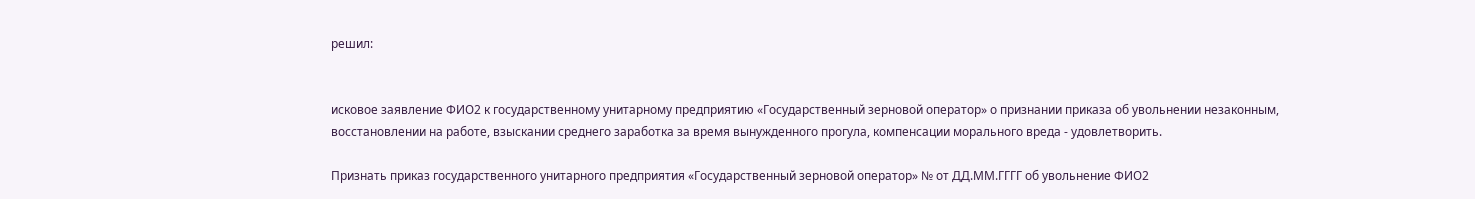решил:


исковое заявление ФИО2 к государственному унитарному предприятию «Государственный зерновой оператор» о признании приказа об увольнении незаконным, восстановлении на работе, взыскании среднего заработка за время вынужденного прогула, компенсации морального вреда - удовлетворить.

Признать приказ государственного унитарного предприятия «Государственный зерновой оператор» № от ДД.ММ.ГГГГ об увольнение ФИО2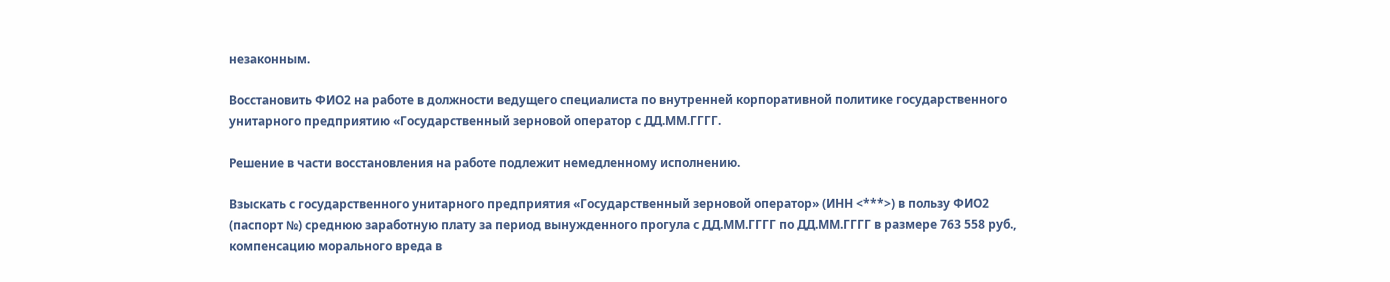незаконным.

Восстановить ФИО2 на работе в должности ведущего специалиста по внутренней корпоративной политике государственного унитарного предприятию «Государственный зерновой оператор с ДД.ММ.ГГГГ.

Решение в части восстановления на работе подлежит немедленному исполнению.

Взыскать с государственного унитарного предприятия «Государственный зерновой оператор» (ИНН <***>) в пользу ФИО2 (паспорт №) среднюю заработную плату за период вынужденного прогула с ДД.ММ.ГГГГ по ДД.ММ.ГГГГ в размере 763 558 руб., компенсацию морального вреда в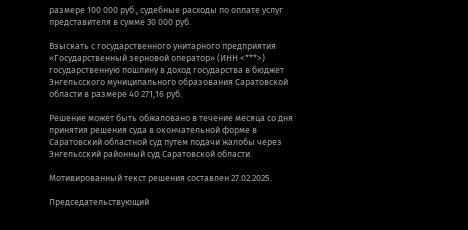размере 100 000 руб., судебные расходы по оплате услуг представителя в сумме 30 000 руб.

Взыскать с государственного унитарного предприятия «Государственный зерновой оператор» (ИНН <***>) государственную пошлину в доход государства в бюджет Энгельсского муниципального образования Саратовской области в размере 40 271,16 руб.

Решение может быть обжаловано в течение месяца со дня принятия решения суда в окончательной форме в Саратовский областной суд путем подачи жалобы через Энгельсский районный суд Саратовской области.

Мотивированный текст решения составлен 27.02.2025.

Председательствующий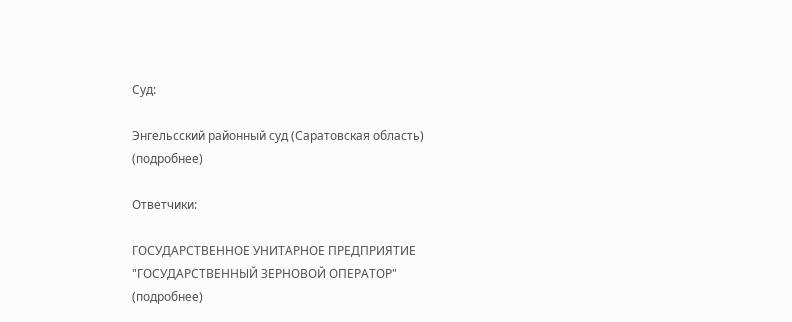Суд:

Энгельсский районный суд (Саратовская область) (подробнее)

Ответчики:

ГОСУДАРСТВЕННОЕ УНИТАРНОЕ ПРЕДПРИЯТИЕ "ГОСУДАРСТВЕННЫЙ ЗЕРНОВОЙ ОПЕРАТОР" (подробнее)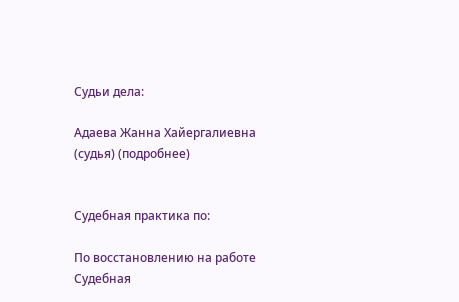Судьи дела:

Адаева Жанна Хайергалиевна (судья) (подробнее)


Судебная практика по:

По восстановлению на работе
Судебная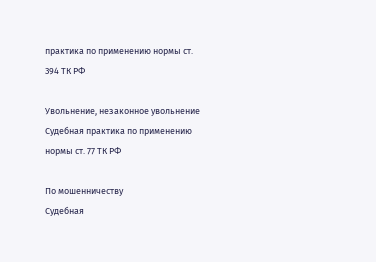практика по применению нормы ст. 394 ТК РФ

Увольнение, незаконное увольнение
Судебная практика по применению нормы ст. 77 ТК РФ

По мошенничеству
Судебная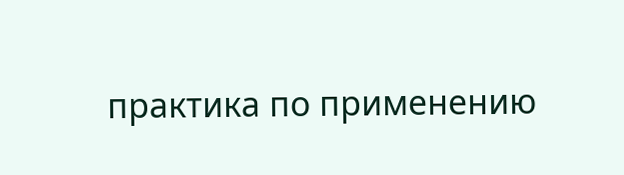практика по применению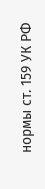нормы ст. 159 УК РФ